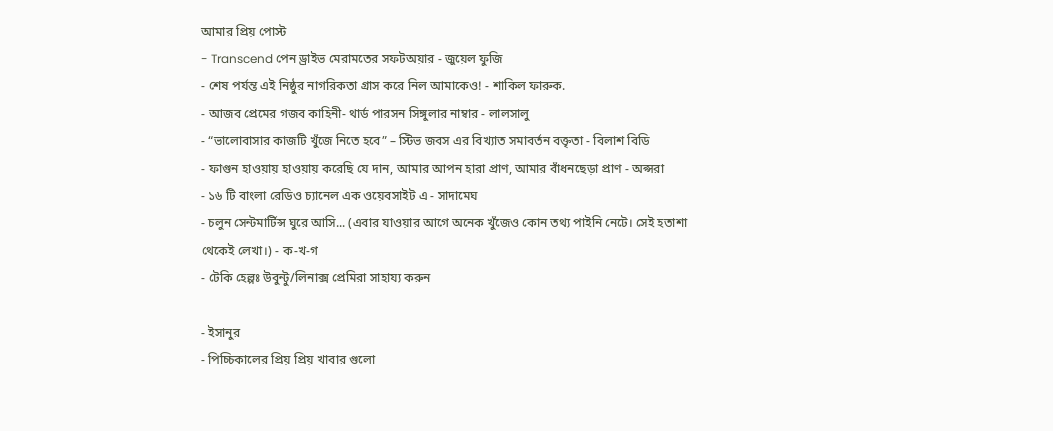আমার প্রিয় পোস্ট
- Transcend পেন ড্রাইভ মেরামতের সফটঅয়ার - জুয়েল ফুজি
- শেষ পর্যন্ত এই নিষ্ঠুর নাগরিকতা গ্রাস করে নিল আমাকেও! - শাকিল ফারুক.
- আজব প্রেমের গজব কাহিনী- থার্ড পারসন সিঙ্গুলার নাম্বার - লালসালু
- “ভালোবাসার কাজটি খুঁজে নিতে হবে” – স্টিভ জবস এর বিখ্যাত সমাবর্তন বক্তৃতা - বিলাশ বিডি
- ফাগুন হাওয়ায় হাওয়ায় করেছি যে দান, আমার আপন হারা প্রাণ, আমার বাঁধনছেড়া প্রাণ - অপ্সরা
- ১৬ টি বাংলা রেডিও চ্যানেল এক ওয়েবসাইট এ - সাদামেঘ
- চলুন সেন্টমার্টিন্স ঘুরে আসি... (এবার যাওয়ার আগে অনেক খুঁজেও কোন তথ্য পাইনি নেটে। সেই হতাশা থেকেই লেখা।) - ক-খ-গ
- টেকি হেল্পঃ উবুন্টু/লিনাক্স প্রেমিরা সাহায্য করুন

- ইসানুর
- পিচ্চিকালের প্রিয় প্রিয় খাবার গুলো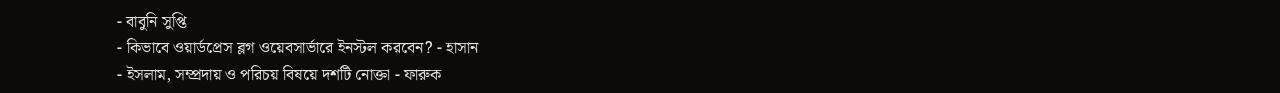- বাবুনি সুপ্তি
- কিভাবে ওয়ার্ডপ্রেস ব্লগ ওয়েবসার্ভারে ইনস্টল করবেন? - হাসান
- ইসলাম, সম্প্রদায় ও পরিচয় বিষয়ে দশটি নোক্তা - ফারুক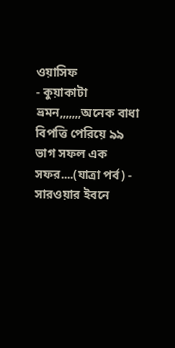ওয়াসিফ
- কুয়াকাটা ভ্রমন,,,,,,,অনেক বাধা বিপত্তি পেরিয়ে ৯৯ ভাগ সফল এক সফর....(যাত্রা পর্ব) - সারওয়ার ইবনে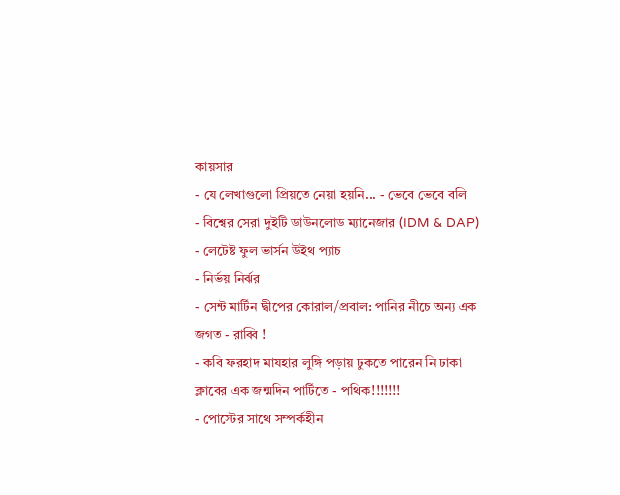কায়সার
- যে লেখাগুলো প্রিয়তে নেয়া হয়নি... - ভেবে ভেবে বলি
- বিশ্বের সেরা দুইটি ডাউনলোড ম্যানেজার (IDM & DAP) - লেটেষ্ট ফুল ভার্সন উইথ প্যাচ
- নির্ভয় নির্ঝর
- সেন্ট মার্টিন দ্বীপের কোরাল/প্রবাল: পানির নীচে অন্য এক জগত - রাব্বি !
- কবি ফরহাদ মাযহার লুঙ্গি পড়ায় ঢুকতে পারেন নি ঢাকা ক্লাবের এক জন্মদিন পার্টিতে - পথিক!!!!!!!
- পোস্টের সাথে সম্পর্কহীন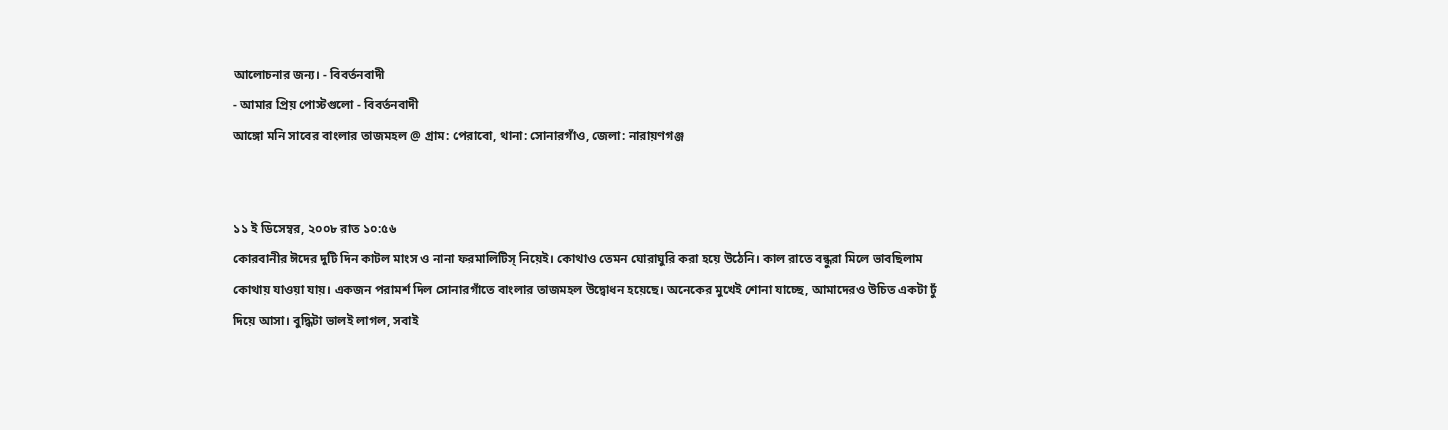আলোচনার জন্য। - বিবর্তনবাদী
- আমার প্রিয় পোস্টগুলো - বিবর্তনবাদী
আঙ্গো মনি সাবের বাংলার তাজমহল @ গ্রাম: পেরাবো, থানা: সোনারগাঁও, জেলা: নারায়ণগঞ্জ


১১ ই ডিসেম্বর, ২০০৮ রাত ১০:৫৬
কোরবানীর ঈদের দুটি দিন কাটল মাংস ও নানা ফরমালিটিস্ নিয়েই। কোথাও তেমন ঘোরাঘুরি করা হয়ে উঠেনি। কাল রাতে বন্ধুরা মিলে ভাবছিলাম কোথায় যাওয়া যায়। একজন পরামর্শ দিল সোনারগাঁতে বাংলার তাজমহল উদ্বোধন হয়েছে। অনেকের মুখেই শোনা যাচ্ছে, আমাদেরও উচিত একটা ঢুঁ দিয়ে আসা। বুদ্ধিটা ভালই লাগল, সবাই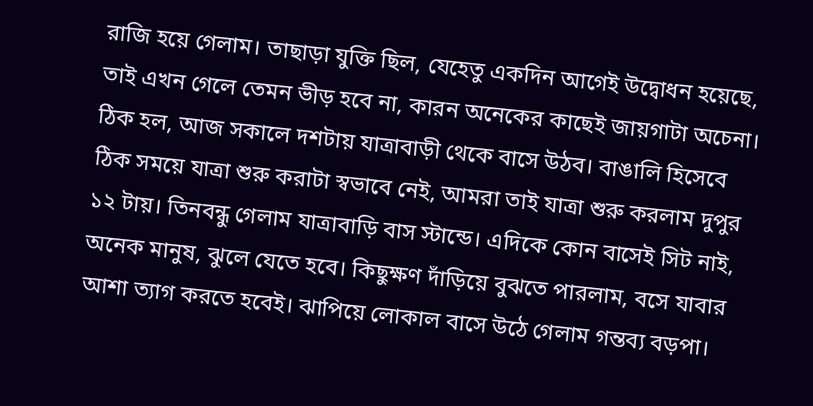রাজি হয়ে গেলাম। তাছাড়া যুক্তি ছিল, যেহেতু একদিন আগেই উদ্বোধন হয়েছে, তাই এখন গেলে তেমন ভীড় হবে না, কারন অনেকের কাছেই জায়গাটা অচেনা।
ঠিক হল, আজ সকালে দশটায় যাত্রাবাড়ী থেকে বাসে উঠব। বাঙালি হিসেবে ঠিক সময়ে যাত্রা শুরু করাটা স্বভাবে নেই, আমরা তাই যাত্রা শুরু করলাম দুপুর ১২ টায়। তিনবন্ধু গেলাম যাত্রাবাড়ি বাস স্টান্ডে। এদিকে কোন বাসেই সিট নাই, অনেক মানুষ, ঝুলে যেতে হবে। কিছুক্ষণ দাঁড়িয়ে বুঝতে পারলাম, বসে যাবার আশা ত্যাগ করতে হবেই। ঝাপিয়ে লোকাল বাসে উঠে গেলাম গন্তব্য বড়পা।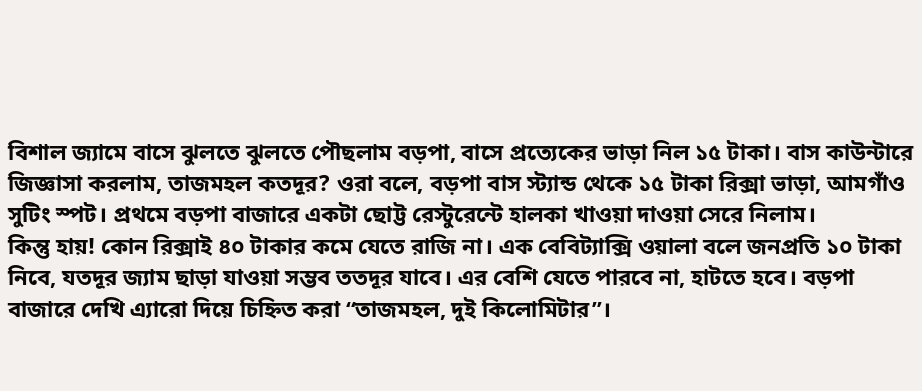বিশাল জ্যামে বাসে ঝুলতে ঝুলতে পৌছলাম বড়পা, বাসে প্রত্যেকের ভাড়া নিল ১৫ টাকা। বাস কাউন্টারে জিজ্ঞাসা করলাম, তাজমহল কতদূর? ওরা বলে, বড়পা বাস স্ট্যান্ড থেকে ১৫ টাকা রিক্সা ভাড়া, আমগাঁও সুটিং স্পট। প্রথমে বড়পা বাজারে একটা ছোট্ট রেস্টুরেন্টে হালকা খাওয়া দাওয়া সেরে নিলাম।
কিন্তু হায়! কোন রিক্সাই ৪০ টাকার কমে যেতে রাজি না। এক বেবিট্যাক্সি ওয়ালা বলে জনপ্রতি ১০ টাকা নিবে, যতদূর জ্যাম ছাড়া যাওয়া সম্ভব ততদূর যাবে। এর বেশি যেতে পারবে না, হাটতে হবে। বড়পা বাজারে দেখি এ্যারো দিয়ে চিহ্নিত করা “তাজমহল, দুই কিলোমিটার”।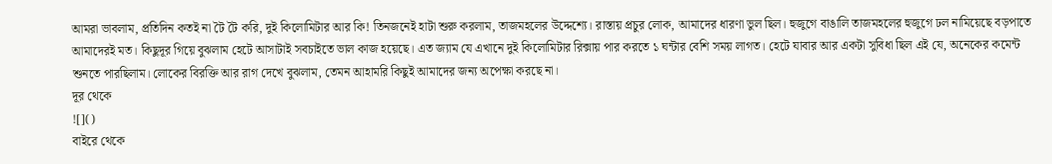আমরা ভাবলাম, প্রতিদিন কতই না টৈ টৈ করি, দুই কিলোমিটার আর কি! তিনজনেই হাটা শুরু করলাম, তাজমহলের উদ্দেশ্যে। রাস্তায় প্রচুর লোক, আমাদের ধারণা ভুল ছিল। হুজুগে বাঙালি তাজমহলের হুজুগে ঢল নামিয়েছে বড়পাতে আমাদেরই মত। কিছুদূর গিয়ে বুঝলাম হেটে আসাটাই সবচাইতে ভাল কাজ হয়েছে। এত জ্যাম যে এখানে দুই কিলোমিটার রিক্সায় পার করতে ১ ঘন্টার বেশি সময় লাগত। হেটে যাবার আর একটা সুবিধা ছিল এই যে, অনেকের কমেন্ট শুনতে পারছিলাম। লোকের বিরক্তি আর রাগ দেখে বুঝলাম, তেমন আহামরি কিছুই আমাদের জন্য অপেক্ষা করছে না।
দূর থেকে
![]()
বাইরে থেকে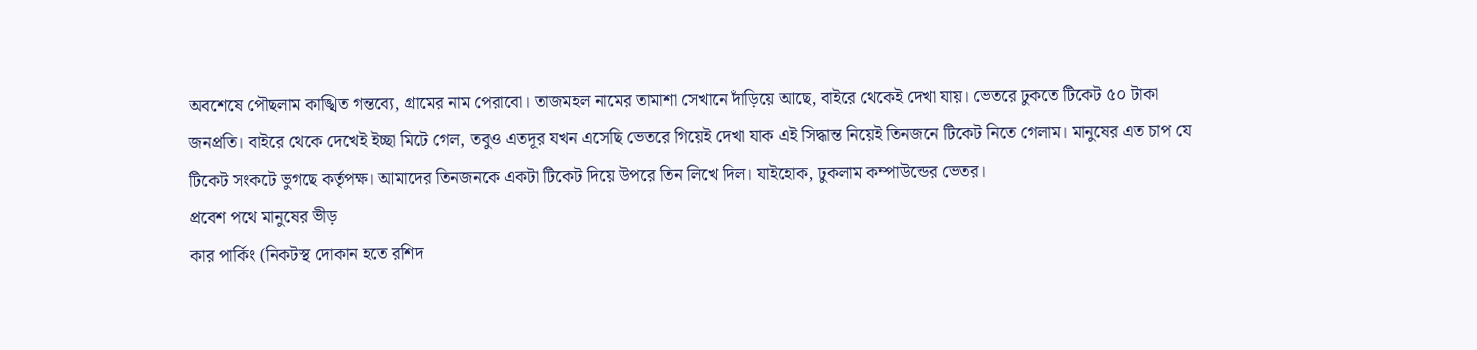অবশেষে পৌছলাম কাঙ্খিত গন্তব্যে, গ্রামের নাম পেরাবো। তাজমহল নামের তামাশা সেখানে দাঁড়িয়ে আছে, বাইরে থেকেই দেখা যায়। ভেতরে ঢুকতে টিকেট ৫০ টাকা জনপ্রতি। বাইরে থেকে দেখেই ইচ্ছা মিটে গেল, তবুও এতদূর যখন এসেছি ভেতরে গিয়েই দেখা যাক এই সিদ্ধান্ত নিয়েই তিনজনে টিকেট নিতে গেলাম। মানুষের এত চাপ যে টিকেট সংকটে ভুগছে কর্তৃপক্ষ। আমাদের তিনজনকে একটা টিকেট দিয়ে উপরে তিন লিখে দিল। যাইহোক, ঢুকলাম কম্পাউন্ডের ভেতর।
প্রবেশ পথে মানুষের ভীড়
কার পার্কিং (নিকটস্থ দোকান হতে রশিদ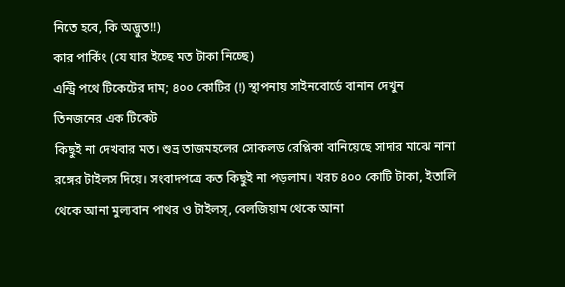নিতে হবে, কি অদ্ভুত!!)
কার পার্কিং (যে যার ইচ্ছে মত টাকা নিচ্ছে)
এন্ট্রি পথে টিকেটের দাম; ৪০০ কোটির (!) স্থাপনায় সাইনবোর্ডে বানান দেখুন
তিনজনের এক টিকেট
কিছুই না দেখবার মত। শুভ্র তাজমহলের সোকলড রেপ্লিকা বানিয়েছে সাদার মাঝে নানা রঙ্গের টাইলস দিয়ে। সংবাদপত্রে কত কিছুই না পড়লাম। খরচ ৪০০ কোটি টাকা, ইতালি থেকে আনা মুল্যবান পাথর ও টাইলস্, বেলজিয়াম থেকে আনা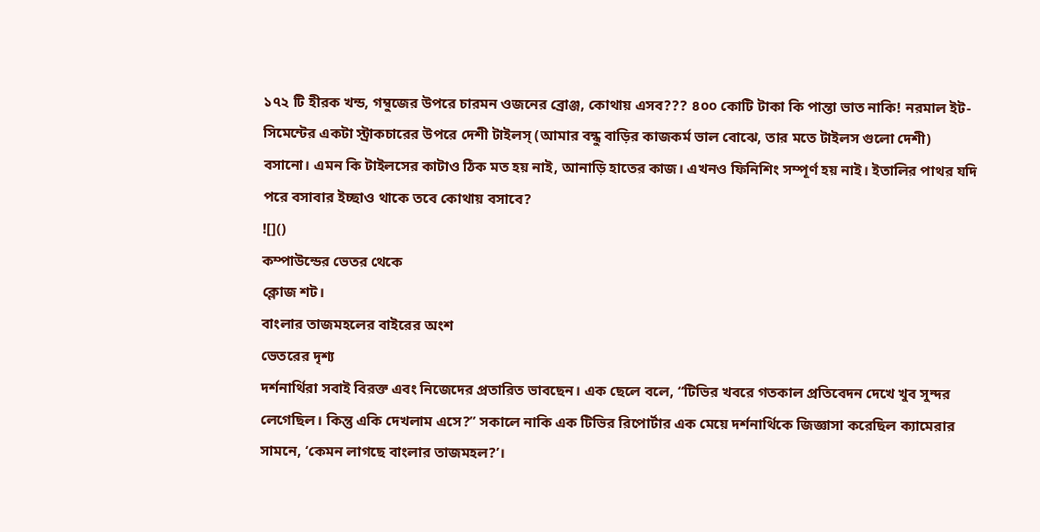১৭২ টি হীরক খন্ড, গম্বুজের উপরে চারমন ওজনের ব্রোঞ্জ, কোথায় এসব??? ৪০০ কোটি টাকা কি পান্তা ভাত নাকি! নরমাল ইট-সিমেন্টের একটা স্ট্রাকচারের উপরে দেশী টাইলস্ (আমার বন্ধু বাড়ির কাজকর্ম ভাল বোঝে, তার মতে টাইলস গুলো দেশী) বসানো। এমন কি টাইলসের কাটাও ঠিক মত হয় নাই, আনাড়ি হাতের কাজ। এখনও ফিনিশিং সম্পূর্ণ হয় নাই। ইতালির পাথর যদি পরে বসাবার ইচ্ছাও থাকে তবে কোথায় বসাবে?
![]()
কম্পাউন্ডের ভেতর থেকে
ক্লোজ শট।
বাংলার তাজমহলের বাইরের অংশ
ভেতরের দৃশ্য
দর্শনার্থিরা সবাই বিরক্ত এবং নিজেদের প্রতারিত ভাবছেন। এক ছেলে বলে, “টিভির খবরে গতকাল প্রতিবেদন দেখে খুব সুন্দর লেগেছিল। কিন্তু একি দেখলাম এসে?” সকালে নাকি এক টিভির রিপোর্টার এক মেয়ে দর্শনার্থিকে জিজ্ঞাসা করেছিল ক্যামেরার সামনে, ‘কেমন লাগছে বাংলার তাজমহল?’।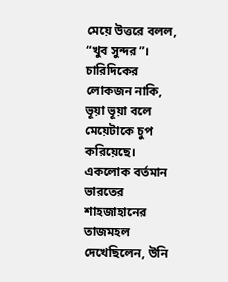মেয়ে উত্তরে বলল, “খুব সুন্দর”। চারিদিকের লোকজন নাকি, ভূয়া ভূয়া বলে মেয়েটাকে চুপ করিয়েছে। একলোক বর্তমান ভারতের শাহজাহানের তাজমহল দেখেছিলেন, উনি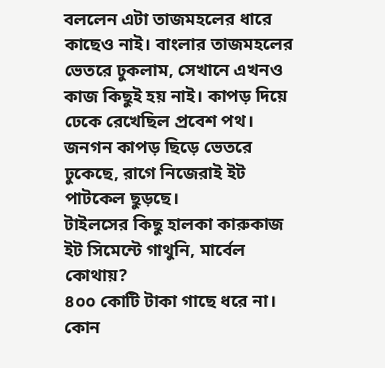বললেন এটা তাজমহলের ধারে কাছেও নাই। বাংলার তাজমহলের ভেতরে ঢুকলাম, সেখানে এখনও কাজ কিছুই হয় নাই। কাপড় দিয়ে ঢেকে রেখেছিল প্রবেশ পথ। জনগন কাপড় ছিড়ে ভেতরে ঢুকেছে, রাগে নিজেরাই ইট পাটকেল ছুড়ছে।
টাইলসের কিছু হালকা কারুকাজ
ইট সিমেন্টে গাথুনি, মার্বেল কোথায়?
৪০০ কোটি টাকা গাছে ধরে না। কোন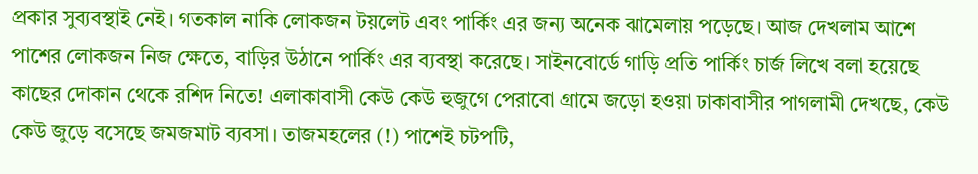প্রকার সুব্যবস্থাই নেই। গতকাল নাকি লোকজন টয়লেট এবং পার্কিং এর জন্য অনেক ঝামেলায় পড়েছে। আজ দেখলাম আশে পাশের লোকজন নিজ ক্ষেতে, বাড়ির উঠানে পার্কিং এর ব্যবস্থা করেছে। সাইনবোর্ডে গাড়ি প্রতি পার্কিং চার্জ লিখে বলা হয়েছে কাছের দোকান থেকে রশিদ নিতে! এলাকাবাসী কেউ কেউ হুজুগে পেরাবো গ্রামে জড়ো হওয়া ঢাকাবাসীর পাগলামী দেখছে, কেউ কেউ জুড়ে বসেছে জমজমাট ব্যবসা। তাজমহলের (!) পাশেই চটপটি,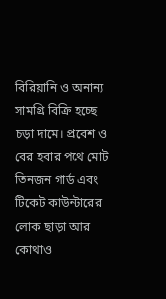বিরিয়ানি ও অনান্য সামগ্রি বিক্রি হচ্ছে চড়া দামে। প্রবেশ ও বের হবার পথে মোট তিনজন গার্ড এবং টিকেট কাউন্টারের লোক ছাড়া আর কোথাও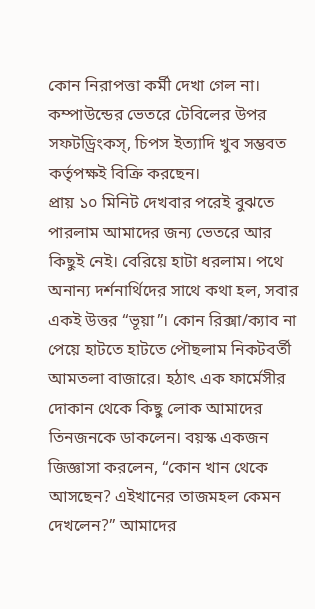কোন নিরাপত্তা কর্মী দেখা গেল না। কম্পাউন্ডের ভেতরে টেবিলের উপর সফটড্রিংকস্, চিপস ইত্যাদি খুব সম্ভবত কর্তৃপক্ষই বিক্রি করছেন।
প্রায় ১০ মিনিট দেখবার পরেই বুঝতে পারলাম আমাদের জন্য ভেতরে আর কিছুই নেই। বেরিয়ে হাটা ধরলাম। পথে অনান্য দর্শনার্থিদের সাথে কথা হল, সবার একই উত্তর “ভূয়া”। কোন রিক্সা/ক্যাব না পেয়ে হাটতে হাটতে পৌছলাম নিকটবর্তী আমতলা বাজারে। হঠাৎ এক ফার্মেসীর দোকান থেকে কিছু লোক আমাদের তিনজনকে ডাকলেন। বয়স্ক একজন জিজ্ঞাসা করলেন, “কোন খান থেকে আসছেন? এইখানের তাজমহল কেমন দেখলেন?” আমাদের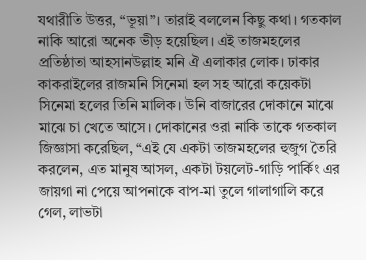যথারীতি উত্তর, “ভূয়া”। তারাই বললেন কিছু কথা। গতকাল নাকি আরো অনেক ভীড় হয়েছিল। এই তাজমহলের প্রতিষ্ঠাতা আহসানউল্লাহ মনি ঐ এলাকার লোক। ঢাকার কাকরাইলের রাজমনি সিনেমা হল সহ আরো কয়েকটা সিনেমা হলের তিনি মালিক। উনি বাজারের দোকানে মাঝে মাঝে চা খেতে আসে। দোকানের ওরা নাকি তাকে গতকাল জিজ্ঞাসা করেছিল, “এই যে একটা তাজমহলের হুজুগ তৈরি করলেন, এত মানুষ আসল, একটা টয়লেট-গাড়ি পার্কিং এর জায়গা না পেয়ে আপনাকে বাপ-মা তুলে গালাগালি করে গেল, লাভটা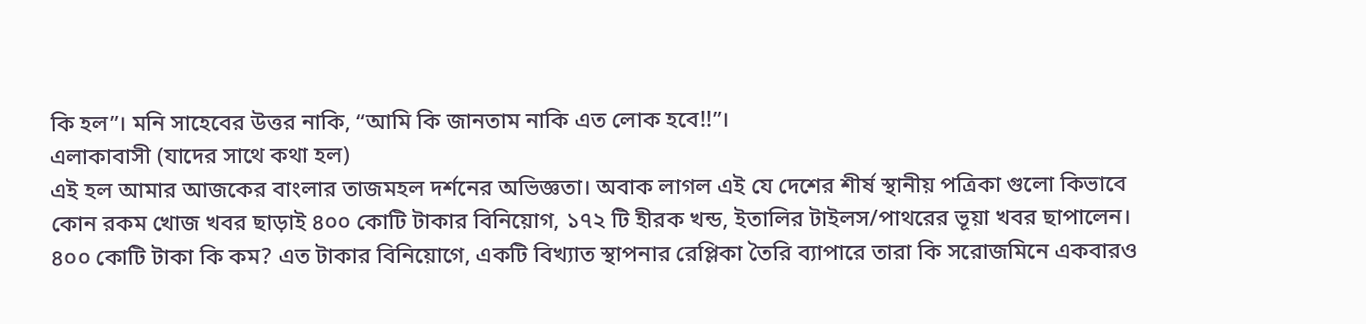কি হল”। মনি সাহেবের উত্তর নাকি, “আমি কি জানতাম নাকি এত লোক হবে!!”।
এলাকাবাসী (যাদের সাথে কথা হল)
এই হল আমার আজকের বাংলার তাজমহল দর্শনের অভিজ্ঞতা। অবাক লাগল এই যে দেশের শীর্ষ স্থানীয় পত্রিকা গুলো কিভাবে কোন রকম খোজ খবর ছাড়াই ৪০০ কোটি টাকার বিনিয়োগ, ১৭২ টি হীরক খন্ড, ইতালির টাইলস/পাথরের ভূয়া খবর ছাপালেন। ৪০০ কোটি টাকা কি কম? এত টাকার বিনিয়োগে, একটি বিখ্যাত স্থাপনার রেপ্লিকা তৈরি ব্যাপারে তারা কি সরোজমিনে একবারও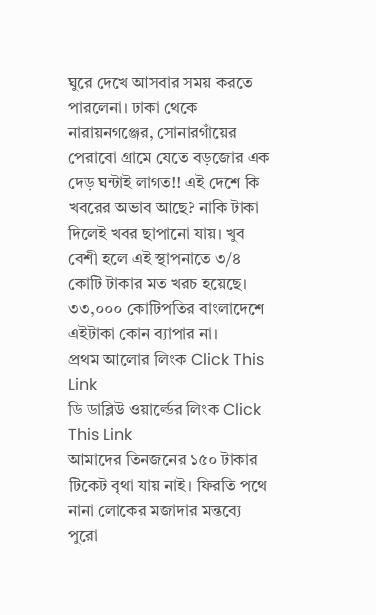ঘুরে দেখে আসবার সময় করতে পারলেনা। ঢাকা থেকে নারায়নগঞ্জের, সোনারগাঁয়ের পেরাবো গ্রামে যেতে বড়জোর এক দেড় ঘন্টাই লাগত!! এই দেশে কি খবরের অভাব আছে? নাকি টাকা দিলেই খবর ছাপানো যায়। খুব বেশী হলে এই স্থাপনাতে ৩/৪ কোটি টাকার মত খরচ হয়েছে। ৩৩,০০০ কোটিপতির বাংলাদেশে এইটাকা কোন ব্যাপার না।
প্রথম আলোর লিংক Click This Link
ডি ডাব্লিউ ওয়ার্ল্ডের লিংক Click This Link
আমাদের তিনজনের ১৫০ টাকার টিকেট বৃথা যায় নাই। ফিরতি পথে নানা লোকের মজাদার মন্তব্যে পুরো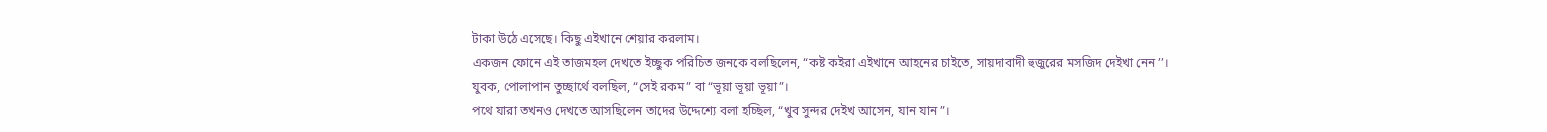টাকা উঠে এসেছে। কিছু এইখানে শেয়ার করলাম।
একজন ফোনে এই তাজমহল দেখতে ইচ্ছুক পরিচিত জনকে বলছিলেন, “কষ্ট কইরা এইখানে আহনের চাইতে, সায়দাবাদী হুজুরের মসজিদ দেইখা নেন’’।
যুবক, পোলাপান তুচ্ছার্থে বলছিল, “সেই রকম” বা “ভূয়া ভূয়া ভূয়া”।
পথে যারা তখনও দেখতে আসছিলেন তাদের উদ্দেশ্যে বলা হচ্ছিল, “খুব সুন্দর দেইখ আসেন, যান যান”।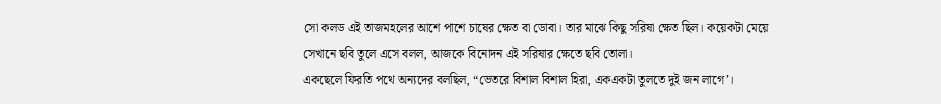সো কলড এই তাজমহলের আশে পাশে চাষের ক্ষেত বা ডোবা। তার মাঝে কিছু সরিষা ক্ষেত ছিল। কয়েকটা মেয়ে সেখানে ছবি তুলে এসে বলল, আজকে বিনোদন এই সরিষার ক্ষেতে ছবি তোলা।
একছেলে ফিরতি পথে অন্যদের বলছিল, “ভেতরে বিশাল বিশাল হিরা, একএকটা তুলতে দুই জন লাগে’।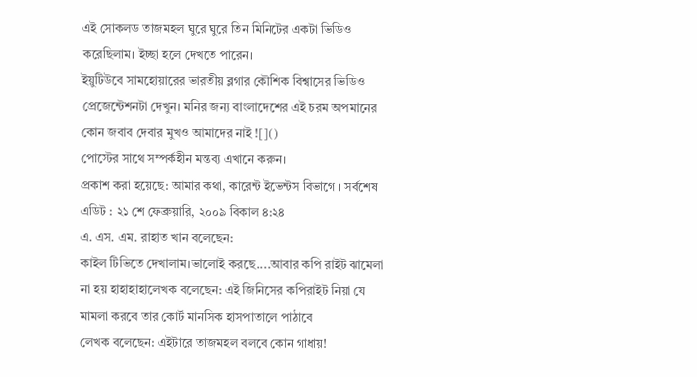এই সোকলড তাজমহল ঘুরে ঘুরে তিন মিনিটের একটা ভিডিও করেছিলাম। ইচ্ছা হলে দেখতে পারেন।
ইয়ুটিউবে সামহোয়ারের ভারতীয় ব্লগার কৌশিক বিশ্বাসের ভিডিও প্রেজেন্টেশনটা দেখুন। মনির জন্য বাংলাদেশের এই চরম অপমানের কোন জবাব দেবার মুখও আমাদের নাই ![]()
পোস্টের সাথে সম্পর্কহীন মন্তব্য এখানে করুন।
প্রকাশ করা হয়েছে: আমার কথা, কারেন্ট ইভেন্টস বিভাগে । সর্বশেষ এডিট : ২১ শে ফেব্রুয়ারি, ২০০৯ বিকাল ৪:২৪
এ. এস. এম. রাহাত খান বলেছেন:
কাইল টিভিতে দেখালাম।ভালোই করছে....আবার কপি রাইট ঝামেলা না হয় হাহাহাহালেখক বলেছেন: এই জিনিসের কপিরাইট নিয়া যে মামলা করবে তার কোর্ট মানসিক হাসপাতালে পাঠাবে
লেখক বলেছেন: এইটারে তাজমহল বলবে কোন গাধায়!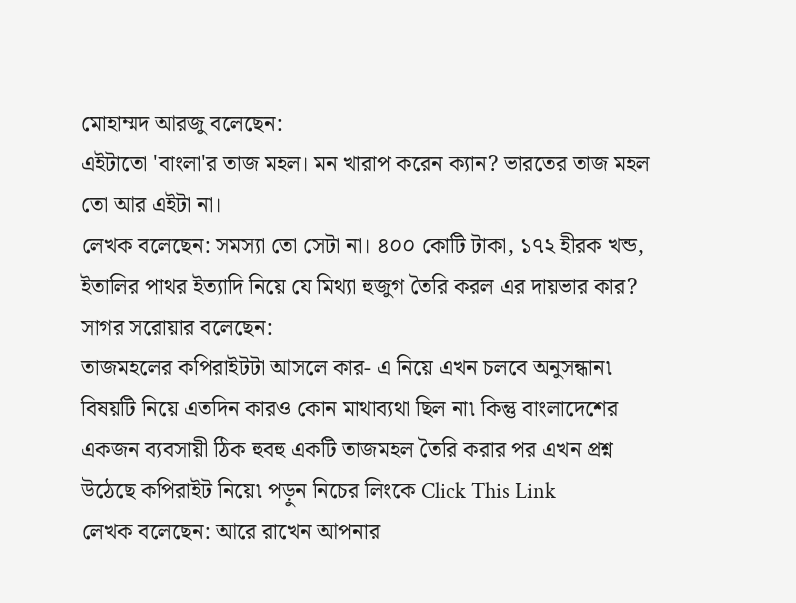মোহাম্মদ আরজু বলেছেন:
এইটাতো 'বাংলা'র তাজ মহল। মন খারাপ করেন ক্যান? ভারতের তাজ মহল তো আর এইটা না।
লেখক বলেছেন: সমস্যা তো সেটা না। ৪০০ কোটি টাকা, ১৭২ হীরক খন্ড, ইতালির পাথর ইত্যাদি নিয়ে যে মিথ্যা হুজুগ তৈরি করল এর দায়ভার কার?
সাগর সরোয়ার বলেছেন:
তাজমহলের কপিরাইটটা আসলে কার- এ নিয়ে এখন চলবে অনুসন্ধান৷ বিষয়টি নিয়ে এতদিন কারও কোন মাথাব্যথা ছিল না৷ কিন্তু বাংলাদেশের একজন ব্যবসায়ী ঠিক হুবহু একটি তাজমহল তৈরি করার পর এখন প্রশ্ন উঠেছে কপিরাইট নিয়ে৷ পড়ুন নিচের লিংকে Click This Link
লেখক বলেছেন: আরে রাখেন আপনার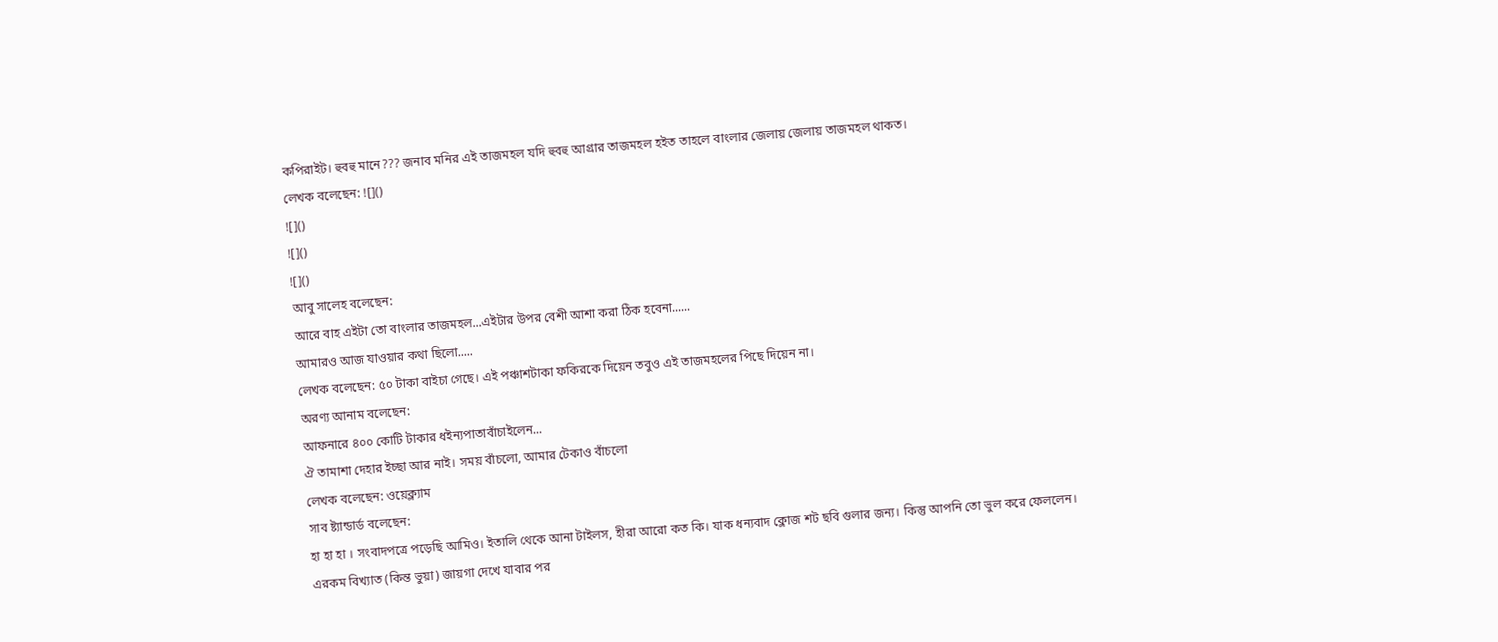কপিরাইট। হুবহু মানে??? জনাব মনির এই তাজমহল যদি হুবহু আগ্রার তাজমহল হইত তাহলে বাংলার জেলায় জেলায় তাজমহল থাকত।
লেখক বলেছেন: ![]()
![]()
![]()
![]()
আবু সালেহ বলেছেন:
আরে বাহ এইটা তো বাংলার তাজমহল...এইটার উপর বেশী আশা করা ঠিক হবেনা......
আমারও আজ যাওয়ার কথা ছিলো.....
লেখক বলেছেন: ৫০ টাকা বাইচা গেছে। এই পঞ্চাশটাকা ফকিরকে দিয়েন তবুও এই তাজমহলের পিছে দিয়েন না।
অরণ্য আনাম বলেছেন:
আফনারে ৪০০ কোটি টাকার ধইন্যপাতাবাঁচাইলেন...
ঐ তামাশা দেহার ইচ্ছা আর নাই। সময় বাঁচলো, আমার টেকাও বাঁচলো
লেখক বলেছেন: ওয়েক্ল্যাম
সাব ষ্ট্যান্ডার্ড বলেছেন:
হা হা হা । সংবাদপত্রে পড়েছি আমিও। ইতালি থেকে আনা টাইলস, হীরা আরো কত কি। যাক ধন্যবাদ ক্লোজ শট ছবি গুলার জন্য। কিন্তু আপনি তো ভুল করে ফেললেন। এরকম বিখ্যাত (কিন্ত ভুয়া) জায়গা দেখে যাবার পর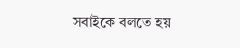সবাইকে বলতে হয়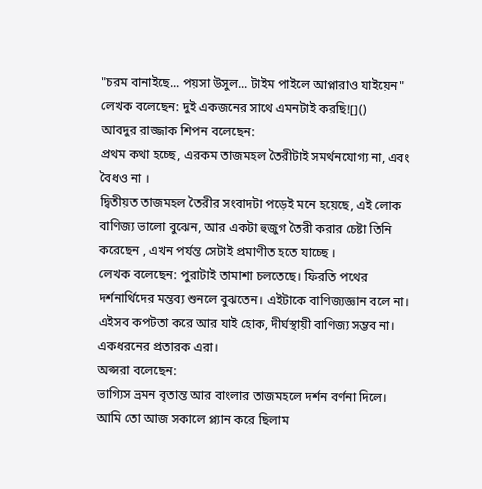"চরম বানাইছে... পয়সা উসুল... টাইম পাইলে আপ্নারাও যাইয়েন"
লেখক বলেছেন: দুই একজনের সাথে এমনটাই করছি![]()
আবদুর রাজ্জাক শিপন বলেছেন:
প্রথম কথা হচ্ছে, এরকম তাজমহল তৈরীটাই সমর্থনযোগ্য না, এবং বৈধও না ।
দ্বিতীয়ত তাজমহল তৈরীর সংবাদটা পড়েই মনে হয়েছে, এই লোক বাণিজ্য ভালো বুঝেন, আর একটা হুজুগ তৈরী করার চেষ্টা তিনি করেছেন , এখন পর্যন্ত সেটাই প্রমাণীত হতে যাচ্ছে ।
লেখক বলেছেন: পুরাটাই তামাশা চলতেছে। ফিরতি পথের দর্শনার্থিদের মন্তব্য শুনলে বুঝতেন। এইটাকে বাণিজ্যজ্ঞান বলে না।
এইসব কপটতা করে আর যাই হোক, দীর্ঘস্থায়ী বাণিজ্য সম্ভব না। একধরনের প্রতারক এরা।
অপ্সরা বলেছেন:
ভাগ্যিস ভ্রমন বৃতান্ত আর বাংলার তাজমহলে দর্শন বর্ণনা দিলে। আমি তো আজ সকালে প্ল্যান করে ছিলাম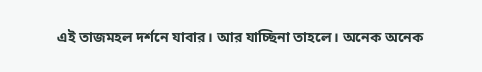এই তাজমহল দর্শনে যাবার। আর যাচ্ছিনা তাহলে। অনেক অনেক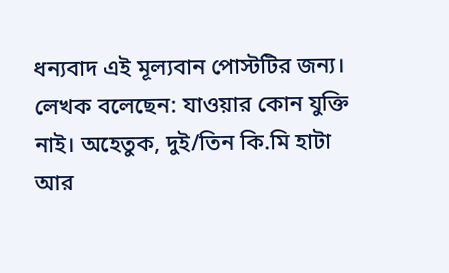ধন্যবাদ এই মূল্যবান পোস্টটির জন্য।
লেখক বলেছেন: যাওয়ার কোন যুক্তি নাই। অহেতুক, দুই/তিন কি.মি হাটা আর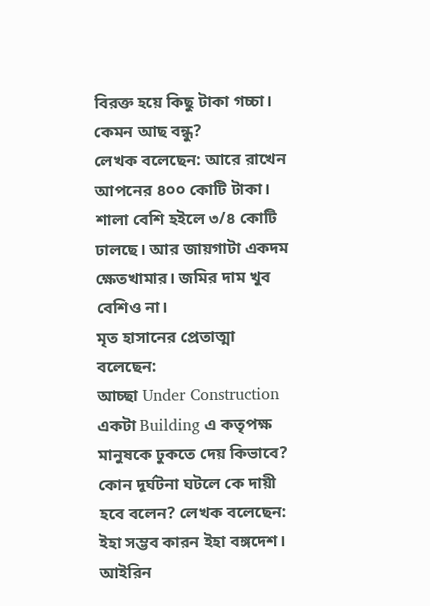বিরক্ত হয়ে কিছু টাকা গচ্চা।
কেমন আছ বন্ধু?
লেখক বলেছেন: আরে রাখেন আপনের ৪০০ কোটি টাকা। শালা বেশি হইলে ৩/৪ কোটি ঢালছে। আর জায়গাটা একদম ক্ষেতখামার। জমির দাম খুব বেশিও না।
মৃত হাসানের প্রেতাত্মা বলেছেন:
আচ্ছা Under Construction একটা Building এ কতৃপক্ষ মানুষকে ঢুকতে দেয় কিভাবে? কোন দূর্ঘটনা ঘটলে কে দায়ী হবে বলেন? লেখক বলেছেন: ইহা সম্ভব কারন ইহা বঙ্গদেশ।
আইরিন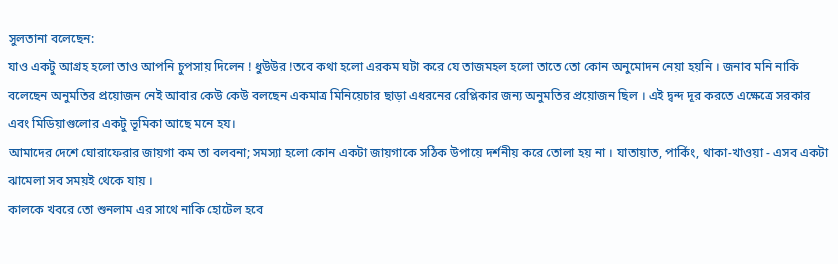সুলতানা বলেছেন:
যাও একটু আগ্রহ হলো তাও আপনি চুপসায় দিলেন ! ধুউউর !তবে কথা হলো এরকম ঘটা করে যে তাজমহল হলো তাতে তো কোন অনুমোদন নেয়া হয়নি । জনাব মনি নাকি বলেছেন অনুমতির প্রয়োজন নেই আবার কেউ কেউ বলছেন একমাত্র মিনিয়েচার ছাড়া এধরনের রেপ্লিকার জন্য অনুমতির প্রয়োজন ছিল । এই দ্বন্দ দূর করতে এক্ষেত্রে সরকার এবং মিডিয়াগুলোর একটু ভূমিকা আছে মনে হয।
আমাদের দেশে ঘোরাফেরার জায়গা কম তা বলবনা; সমস্যা হলো কোন একটা জায়গাকে সঠিক উপায়ে দর্শনীয় করে তোলা হয় না । যাতায়াত, পার্কিং, থাকা-খাওয়া - এসব একটা ঝামেলা সব সময়ই থেকে যায় ।
কালকে খবরে তো শুনলাম এর সাথে নাকি হোটেল হবে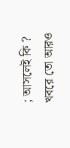; আসলেই কি ?
খবরে তো আরও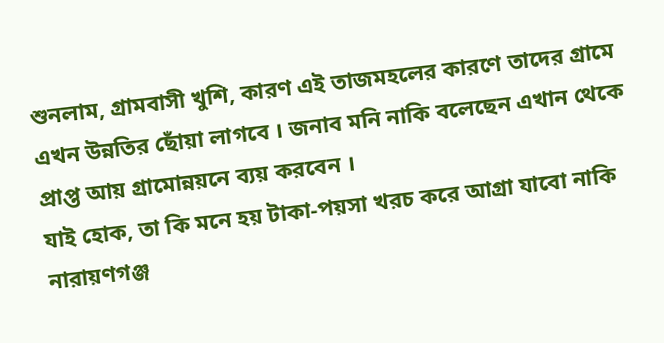শুনলাম, গ্রামবাসী খুশি, কারণ এই তাজমহলের কারণে তাদের গ্রামে এখন উন্নতির ছোঁয়া লাগবে । জনাব মনি নাকি বলেছেন এখান থেকে প্রাপ্ত আয় গ্রামোন্নয়নে ব্যয় করবেন ।
যাই হোক, তা কি মনে হয় টাকা-পয়সা খরচ করে আগ্রা যাবো নাকি নারায়ণগঞ্জ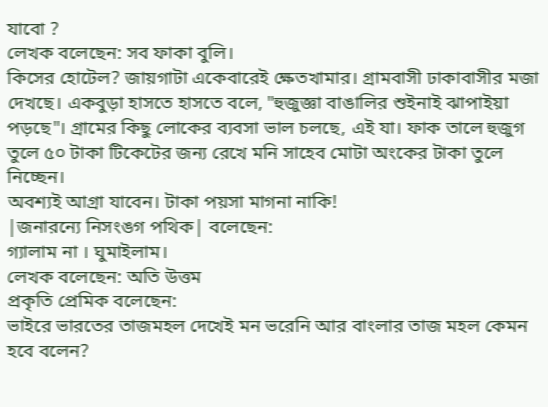যাবো ?
লেখক বলেছেন: সব ফাকা বুলি।
কিসের হোটেল? জায়গাটা একেবারেই ক্ষেতখামার। গ্রামবাসী ঢাকাবাসীর মজা দেখছে। একবুড়া হাসতে হাসতে বলে, "হুজুজ্ঞা বাঙালির শুইনাই ঝাপাইয়া পড়ছে"। গ্রামের কিছু লোকের ব্যবসা ভাল চলছে, এই যা। ফাক তালে হুজুগ তুলে ৫০ টাকা টিকেটের জন্য রেখে মনি সাহেব মোটা অংকের টাকা তুলে নিচ্ছেন।
অবশ্যই আগ্রা যাবেন। টাকা পয়সা মাগনা নাকি!
|জনারন্যে নিসংঙগ পথিক| বলেছেন:
গ্যালাম না । ঘুমাইলাম।
লেখক বলেছেন: অতি উত্তম
প্রকৃতি প্রেমিক বলেছেন:
ভাইরে ভারতের তাজমহল দেখেই মন ভরেনি আর বাংলার তাজ মহল কেমন হবে বলেন?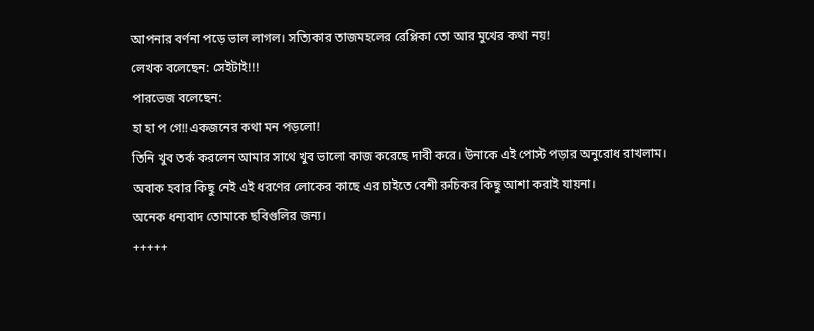আপনার বর্ণনা পড়ে ভাল লাগল। সত্যিকার তাজমহলের রেপ্লিকা তো আর মুখের কথা নয়!
লেখক বলেছেন: সেইটাই!!!
পারভেজ বলেছেন:
হা হা প গে!!একজনের কথা মন পড়লো!
তিনি খুব তর্ক করলেন আমার সাথে খুব ভালো কাজ করেছে দাবী করে। উনাকে এই পোস্ট পড়ার অনুরোধ রাখলাম।
অবাক হবার কিছু নেই এই ধরণের লোকের কাছে এর চাইতে বেশী রুচিকর কিছু আশা করাই যায়না।
অনেক ধন্যবাদ তোমাকে ছবিগুলির জন্য।
+++++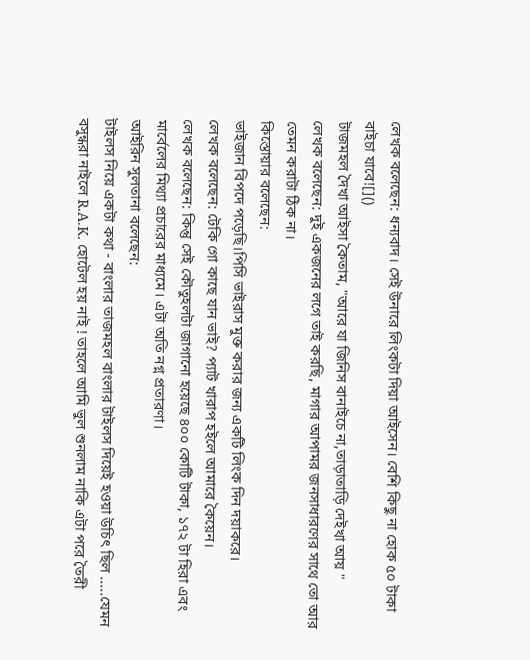লেখক বলেছেন: ধন্যবাদ। সেই উনারে লিংকটা দিয়া আইসেন। বেশি কিছু না হোক ৫০ টাকা বাইচা যাবে![]()
টাজমহল দৈখা আইসা কৈতাম, "আরে যা জিনিস বানাইচে না,তাড়াতাড়ি দেইখা আয় "
লেখক বলেছেন: দুই একজনের লগে তাই করছি, মাগার আপামর জনসাধারণের সাথে তো আর তেমন করাটা ঠিক না।
কিস্তোয়ার বলেছেন:
ভাইজান বিপদে পড়েছি।পিসি ভাইরাস মুক্ত করার জন্য একটি লিংক দিন দয়াকরে।
লেখক বলেছেন: টেকি গো কাছে যান ভাই? প্যাট খারাপ হইলে আমারে কৈয়েন।
লেখক বলেছেন: কিন্তু সেই কৌতুহলটা জাগানো হয়েছে ৪০০ কোটি টাকা, ১৭২ টা হিরা এবং মার্বেলের মিথ্যা প্রচারের মাধ্যমে। এটা অতি নগ্ন প্রতারণা।
আইরিন সুলতানা বলেছেন:
টাইলস নিয়ে একটা কথা - বাংলার তাজমহল বাংলার টাইলস দিয়েই হওয়া উচিৎ ছিল .....যেমন বসুন্ধরা নাইলে R.A.K. হোটেল হয় নাই ! তাহলে আমি ভুল শুনলাম নাকি এটা পরে তৈরী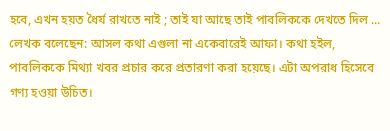হবে, এখন হয়ত ধৈর্য রাখতে নাই ; তাই যা আছে তাই পাবলিককে দেখতে দিল ...
লেখক বলেছেন: আসল কথা এগুলা না একেবারেই আফা। কথা হইল, পাবলিককে মিথ্যা খবর প্রচার করে প্রতারণা করা হয়েছে। এটা অপরাধ হিসেবে গণ্য হওয়া উচিত।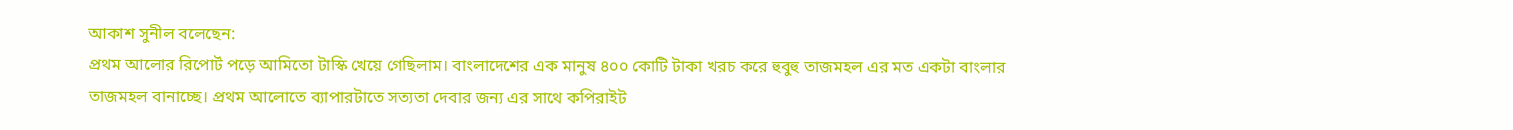আকাশ সুনীল বলেছেন:
প্রথম আলোর রিপোর্ট পড়ে আমিতো টাস্কি খেয়ে গেছিলাম। বাংলাদেশের এক মানুষ ৪০০ কোটি টাকা খরচ করে হুবুহু তাজমহল এর মত একটা বাংলার তাজমহল বানাচ্ছে। প্রথম আলোতে ব্যাপারটাতে সত্যতা দেবার জন্য এর সাথে কপিরাইট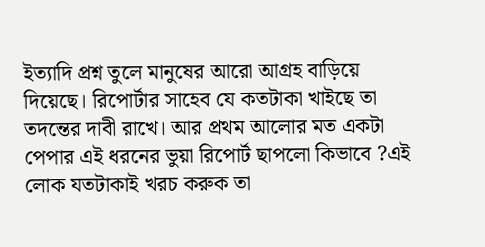ইত্যাদি প্রশ্ন তুলে মানুষের আরো আগ্রহ বাড়িয়ে দিয়েছে। রিপোর্টার সাহেব যে কতটাকা খাইছে তা তদন্তের দাবী রাখে। আর প্রথম আলোর মত একটা পেপার এই ধরনের ভুয়া রিপোর্ট ছাপলো কিভাবে ?এই লোক যতটাকাই খরচ করুক তা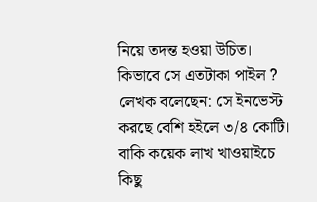নিয়ে তদন্ত হওয়া উচিত। কিভাবে সে এতটাকা পাইল ?
লেখক বলেছেন: সে ইনভেস্ট করছে বেশি হইলে ৩/৪ কোটি। বাকি কয়েক লাখ খাওয়াইচে কিছু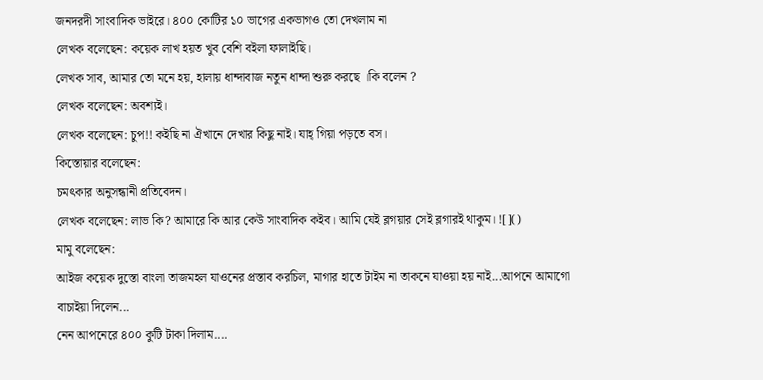জনদরদী সাংবাদিক ভাইরে। ৪০০ কোটির ১০ ভাগের একভাগও তো দেখলাম না
লেখক বলেছেন: কয়েক লাখ হয়ত খুব বেশি বইলা ফালাইছি।
লেখক সাব, আমার তো মনে হয়, হালায় ধান্দাবাজ নতুন ধান্দা শুরু করছে ।কি বলেন ?
লেখক বলেছেন: অবশ্যই।
লেখক বলেছেন: চুপ!! কইছি না ঐখানে দেখার কিছু নাই। যাহ্ গিয়া পড়তে বস।
কিস্তোয়ার বলেছেন:
চমৎকার অনুসন্ধানী প্রতিবেদন।
লেখক বলেছেন: লাভ কি? আমারে কি আর কেউ সাংবাদিক কইব। আমি যেই ব্লগয়ার সেই ব্লগারই থাকুম। ![]()
মামু বলেছেন:
আইজ কয়েক দুস্তো বাংলা তাজমহল যাওনের প্রস্তাব করচিল, মাগার হাতে টাইম না তাকনে যাওয়া হয় নাই...আপনে আমাগো বাচাইয়া দিলেন...
নেন আপনেরে ৪০০ কুটি টাকা দিলাম....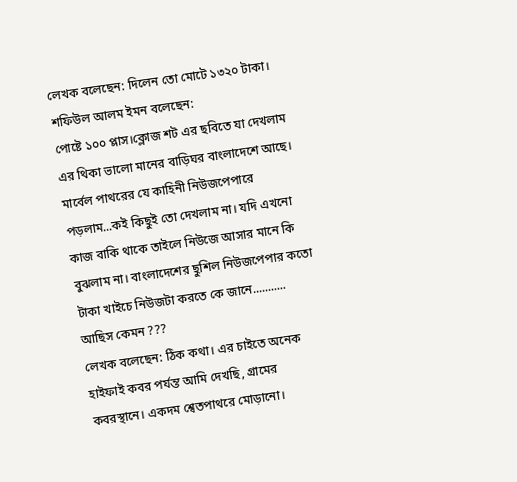লেখক বলেছেন: দিলেন তো মোটে ১৩২০ টাকা।
শফিউল আলম ইমন বলেছেন:
পোষ্টে ১০০ প্লাস।ক্লোজ শট এর ছবিতে যা দেখলাম এর থিকা ভালো মানের বাড়িঘর বাংলাদেশে আছে। মার্বেল পাথরের যে কাহিনী নিউজপেপারে পড়লাম...কই কিছুই তো দেখলাম না। যদি এখনো কাজ বাকি থাকে তাইলে নিউজে আসার মানে কি বুঝলাম না। বাংলাদেশের ছুশিল নিউজপেপার কতো টাকা খাইচে নিউজটা করতে কে জানে...........
আছিস কেমন ???
লেখক বলেছেন: ঠিক কথা। এর চাইতে অনেক হাইফাই কবর পর্যন্ত আমি দেখছি, গ্রামের কবরস্থানে। একদম শ্বেতপাথরে মোড়ানো।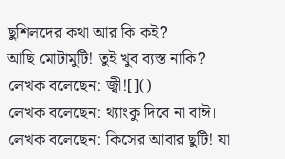ছুশিলদের কথা আর কি কই?
আছি মোটামুটি! তুই খুব ব্যস্ত নাকি?
লেখক বলেছেন: জ্বী![]()
লেখক বলেছেন: থ্যাংকু দিবে না বাঈ।
লেখক বলেছেন: কিসের আবার ছুটি! যা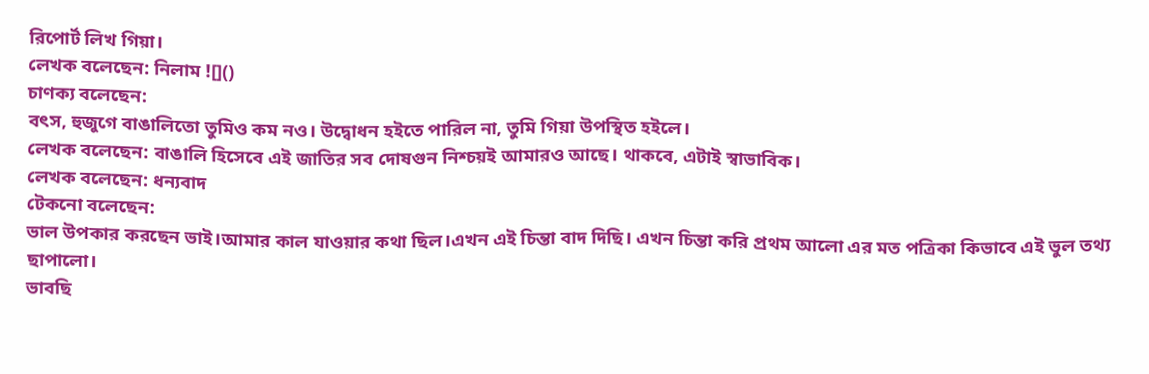রিপোর্ট লিখ গিয়া।
লেখক বলেছেন: নিলাম ![]()
চাণক্য বলেছেন:
বৎস, হুজুগে বাঙালিতো তুমিও কম নও। উদ্বোধন হইতে পারিল না, তুমি গিয়া উপস্থিত হইলে।
লেখক বলেছেন: বাঙালি হিসেবে এই জাতির সব দোষগুন নিশ্চয়ই আমারও আছে। থাকবে, এটাই স্বাভাবিক।
লেখক বলেছেন: ধন্যবাদ
টেকনো বলেছেন:
ভাল উপকার করছেন ভাই।আমার কাল যাওয়ার কথা ছিল।এখন এই চিন্তা বাদ দিছি। এখন চিন্তা করি প্রথম আলো এর মত পত্রিকা কিভাবে এই ভুল তথ্য ছাপালো।
ভাবছি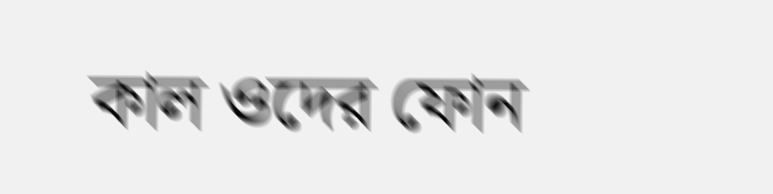কাল ওদের ফোন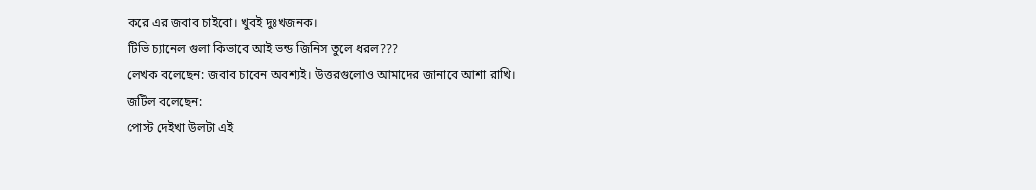করে এর জবাব চাইবো। খুবই দুঃখজনক।
টিভি চ্যানেল গুলা কিভাবে আই ভন্ড জিনিস তুলে ধরল???
লেখক বলেছেন: জবাব চাবেন অবশ্যই। উত্তরগুলোও আমাদের জানাবে আশা রাখি।
জটিল বলেছেন:
পোস্ট দেইখা উলটা এই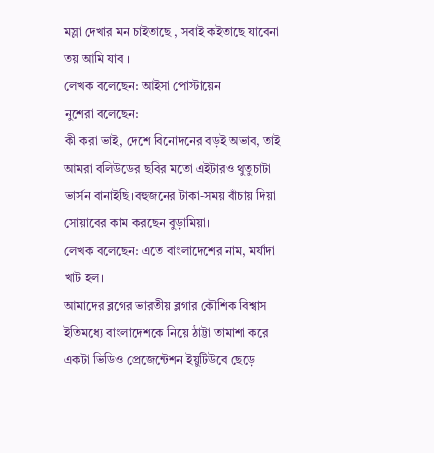মস্লা দেখার মন চাইতাছে , সবাই কইতাছে যাবেনা তয় আমি যাব ।
লেখক বলেছেন: আইসা পোস্টায়েন
নুশেরা বলেছেন:
কী করা ভাই, দেশে বিনোদনের বড়ই অভাব, তাই আমরা বলিউডের ছবির মতো এইটারও থুতুচাটা ভার্সন বানাইছি।বহুজনের টাকা-সময় বাঁচায় দিয়া সোয়াবের কাম করছেন বুড়ামিয়া।
লেখক বলেছেন: এতে বাংলাদেশের নাম, মর্যাদা খাট হল।
আমাদের ব্লগের ভারতীয় ব্লগার কৌশিক বিশ্বাস ইতিমধ্যে বাংলাদেশকে নিয়ে ঠাট্টা তামাশা করে একটা ভিডিও প্রেজেন্টেশন ইয়ুটিউবে ছেড়ে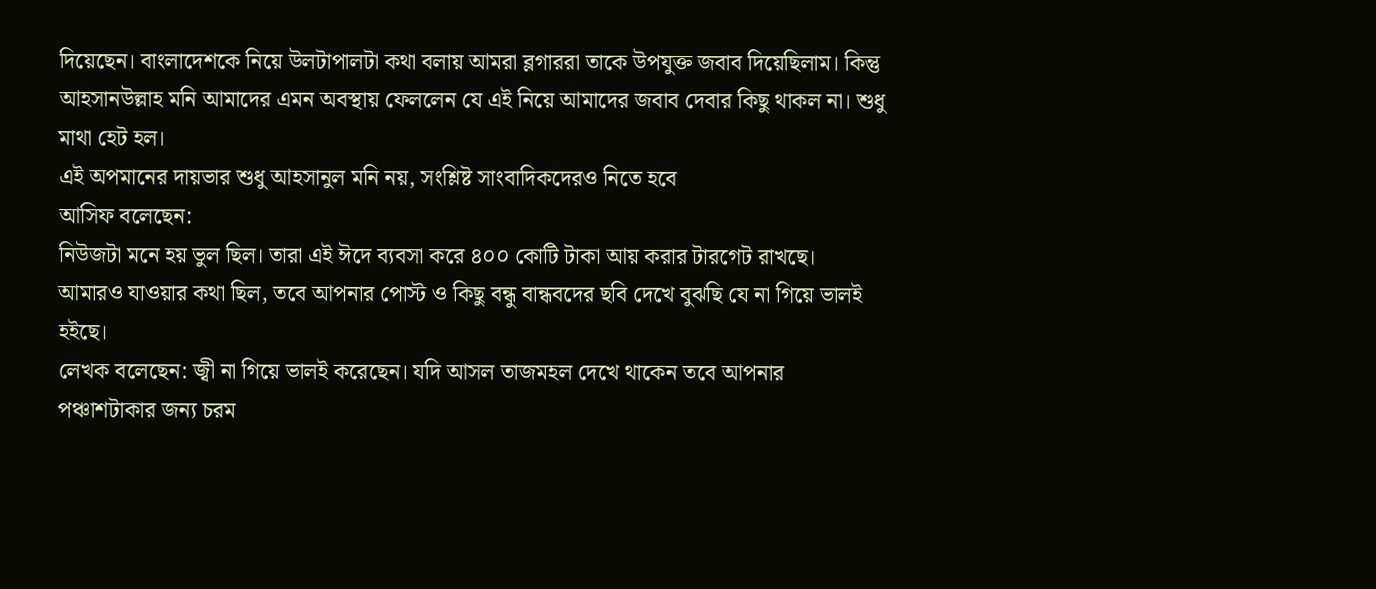দিয়েছেন। বাংলাদেশকে নিয়ে উলটাপালটা কথা বলায় আমরা ব্লগাররা তাকে উপযুক্ত জবাব দিয়েছিলাম। কিন্তু আহসানউল্লাহ মনি আমাদের এমন অবস্থায় ফেললেন যে এই নিয়ে আমাদের জবাব দেবার কিছু থাকল না। শুধু মাথা হেট হল।
এই অপমানের দায়ভার শুধু আহসানুল মনি নয়, সংশ্লিষ্ট সাংবাদিকদেরও নিতে হবে
আসিফ বলেছেন:
নিউজটা মনে হয় ভুল ছিল। তারা এই ঈদে ব্যবসা করে ৪০০ কোটি টাকা আয় করার টারগেট রাখছে। আমারও যাওয়ার কথা ছিল, তবে আপনার পোস্ট ও কিছু বন্ধু বান্ধবদের ছবি দেখে বুঝছি যে না গিয়ে ভালই হইছে।
লেখক বলেছেন: জ্বী না গিয়ে ভালই করেছেন। যদি আসল তাজমহল দেখে থাকেন তবে আপনার পঞ্চাশটাকার জন্য চরম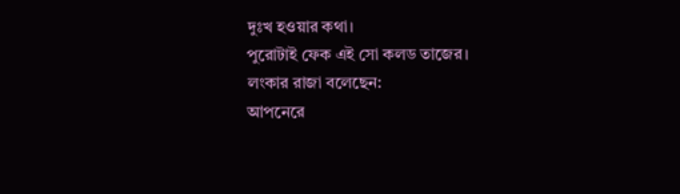দুঃখ হওয়ার কথা।
পুরোটাই ফেক এই সো কলড তাজের।
লংকার রাজা বলেছেন:
আপনেরে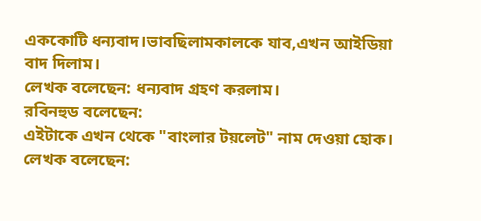এককোটি ধন্যবাদ।ভাবছিলামকালকে যাব,এখন আইডিয়া বাদ দিলাম।
লেখক বলেছেন: ধন্যবাদ গ্রহণ করলাম।
রবিনহুড বলেছেন:
এইটাকে এখন থেকে "বাংলার টয়লেট" নাম দেওয়া হোক।
লেখক বলেছেন: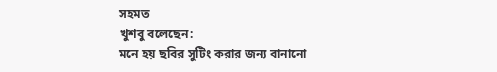সহমত
খুশবু বলেছেন:
মনে হয় ছবির সুটিং করার জন্য বানানো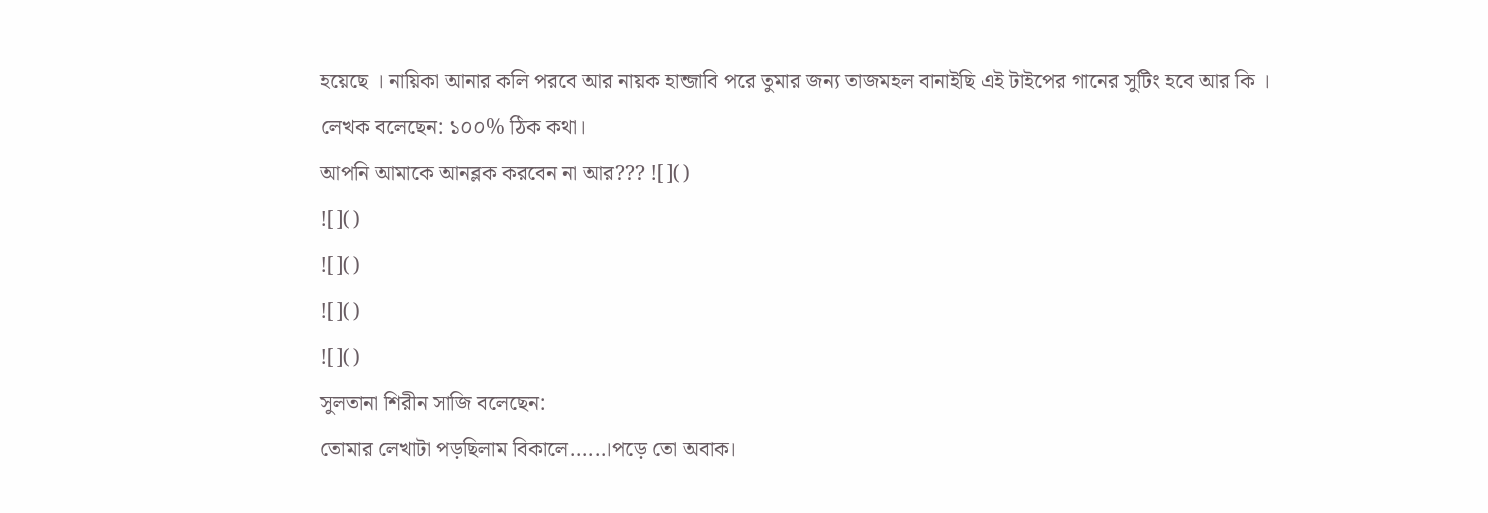হয়েছে । নায়িকা আনার কলি পরবে আর নায়ক হান্জাবি পরে তুমার জন্য তাজমহল বানাইছি এই টাইপের গানের সুটিং হবে আর কি ।
লেখক বলেছেন: ১০০% ঠিক কথা।
আপনি আমাকে আনব্লক করবেন না আর??? ![]()
![]()
![]()
![]()
![]()
সুলতানা শিরীন সাজি বলেছেন:
তোমার লেখাটা পড়ছিলাম বিকালে......।পড়ে তো অবাক।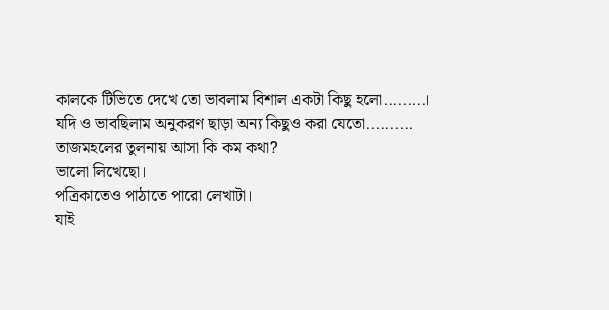কালকে টিভিতে দেখে তো ভাবলাম বিশাল একটা কিছু হলো.........।
যদি ও ভাবছিলাম অনুকরণ ছাড়া অন্য কিছুও করা যেতো..........
তাজমহলের তুলনায় আসা কি কম কথা?
ভালো লিখেছো।
পত্রিকাতেও পাঠাতে পারো লেখাটা।
যাই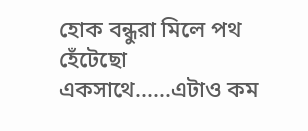হোক বন্ধুরা মিলে পথ হেঁটেছো একসাথে......এটাও কম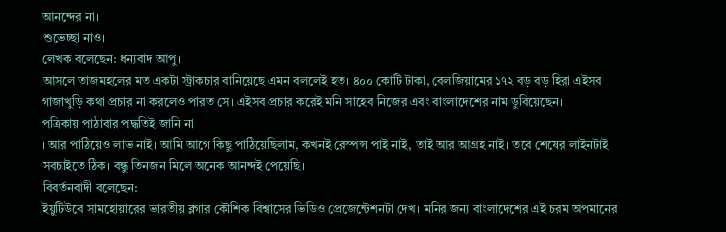আনন্দের না।
শুভেচ্ছা নাও।
লেখক বলেছেন: ধন্যবাদ আপু।
আসলে তাজমহলের মত একটা স্ট্রাকচার বানিয়েছে এমন বললেই হত। ৪০০ কোটি টাকা, বেলজিয়ামের ১৭২ বড় বড় হিরা এইসব গাজাখুড়ি কথা প্রচার না করলেও পারত সে। এইসব প্রচার করেই মনি সাহেব নিজের এবং বাংলাদেশের নাম ডুবিয়েছেন।
পত্রিকায় পাঠাবার পদ্ধতিই জানি না
। আর পাঠিয়েও লাভ নাই। আমি আগে কিছু পাঠিয়েছিলাম, কখনই রেস্পন্স পাই নাই, তাই আর আগ্রহ নাই। তবে শেষের লাইনটাই সবচাইতে ঠিক। বন্ধু তিনজন মিলে অনেক আনন্দই পেয়েছি।
বিবর্তনবাদী বলেছেন:
ইয়ুটিউবে সামহোয়ারের ভারতীয় ব্লগার কৌশিক বিশ্বাসের ভিডিও প্রেজেন্টেশনটা দেখ। মনির জন্য বাংলাদেশের এই চরম অপমানের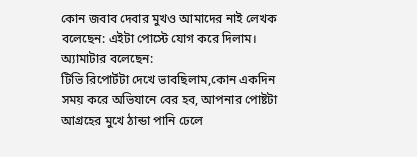কোন জবাব দেবার মুখও আমাদের নাই লেখক বলেছেন: এইটা পোস্টে যোগ করে দিলাম।
অ্যামাটার বলেছেন:
টিভি রিপোর্টটা দেখে ভাবছিলাম,কোন একদিন সময় করে অভিযানে বের হব, আপনার পোষ্টটা আগ্রহের মুখে ঠান্ডা পানি ঢেলে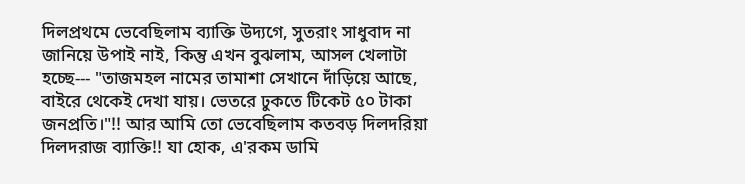দিলপ্রথমে ভেবেছিলাম ব্যাক্তি উদ্যগে, সুতরাং সাধুবাদ না জানিয়ে উপাই নাই, কিন্তু এখন বুঝলাম, আসল খেলাটা হচ্ছে--- "তাজমহল নামের তামাশা সেখানে দাঁড়িয়ে আছে, বাইরে থেকেই দেখা যায়। ভেতরে ঢুকতে টিকেট ৫০ টাকা জনপ্রতি।"!! আর আমি তো ভেবেছিলাম কতবড় দিলদরিয়া দিলদরাজ ব্যাক্তি!! যা হোক, এ'রকম ডামি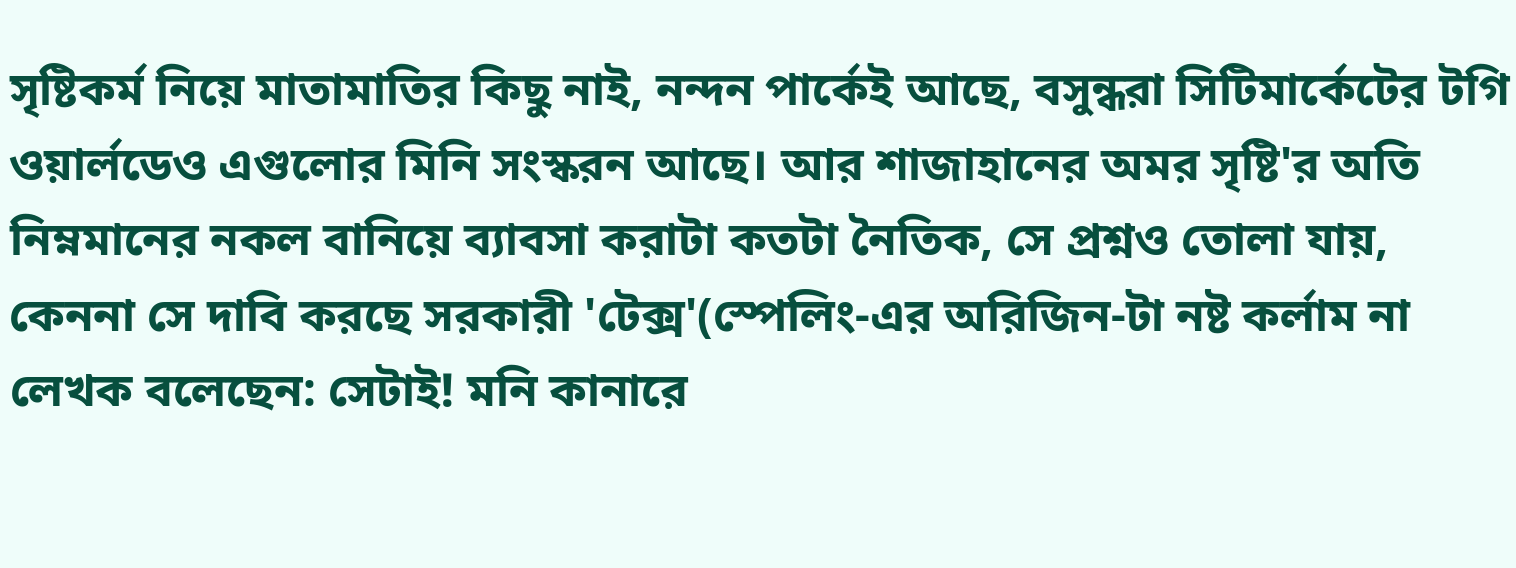সৃষ্টিকর্ম নিয়ে মাতামাতির কিছু নাই, নন্দন পার্কেই আছে, বসুন্ধরা সিটিমার্কেটের টগি ওয়ার্লডেও এগুলোর মিনি সংস্করন আছে। আর শাজাহানের অমর সৃষ্টি'র অতি নিম্নমানের নকল বানিয়ে ব্যাবসা করাটা কতটা নৈতিক, সে প্রশ্নও তোলা যায়, কেননা সে দাবি করছে সরকারী 'টেক্স'(স্পেলিং-এর অরিজিন-টা নষ্ট কর্লাম না
লেখক বলেছেন: সেটাই! মনি কানারে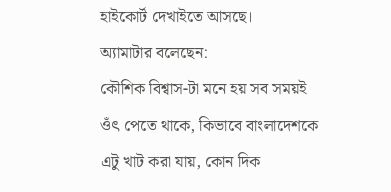হাইকোর্ট দেখাইতে আসছে।
অ্যামাটার বলেছেন:
কৌশিক বিশ্বাস-টা মনে হয় সব সময়ই ওঁৎ পেতে থাকে, কিভাবে বাংলাদেশকে এটু খাট করা যায়, কোন দিক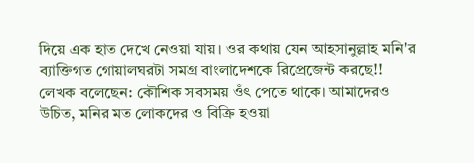দিয়ে এক হাত দেখে নেওয়া যায়। ওর কথায় যেন আহসানুল্লাহ মনি'র ব্যাক্তিগত গোয়ালঘরটা সমগ্র বাংলাদেশকে রিপ্রেজেন্ট করছে!!
লেখক বলেছেন: কৌশিক সবসময় ওঁৎ পেতে থাকে। আমাদেরও উচিত, মনির মত লোকদের ও বিক্রি হওয়া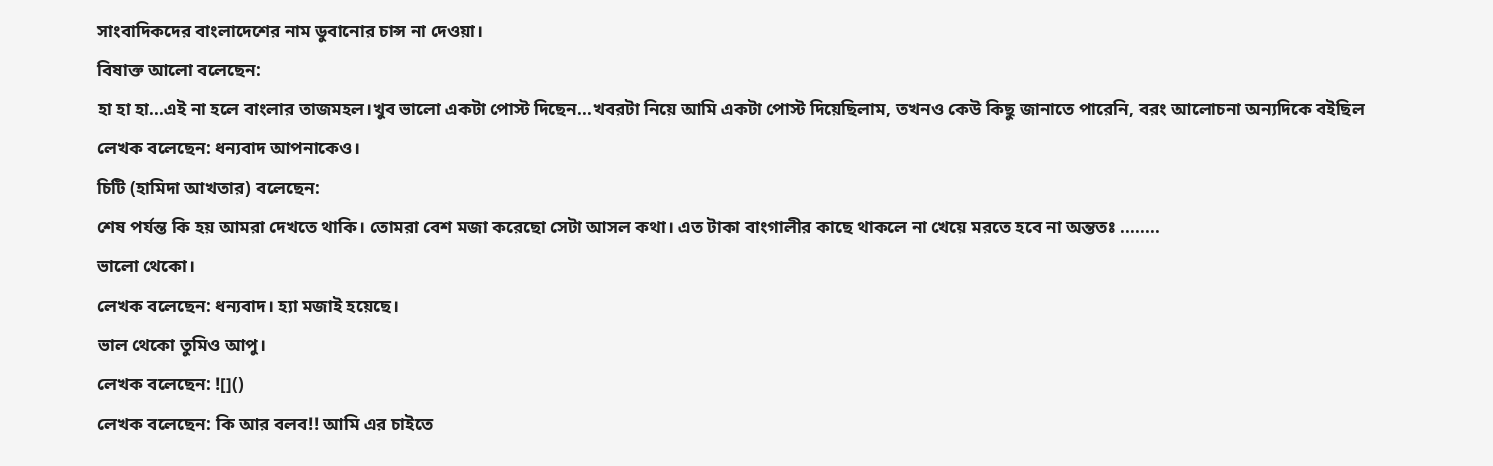সাংবাদিকদের বাংলাদেশের নাম ডুবানোর চান্স না দেওয়া।
বিষাক্ত আলো বলেছেন:
হা হা হা...এই না হলে বাংলার তাজমহল।খুব ভালো একটা পোস্ট দিছেন...খবরটা নিয়ে আমি একটা পোস্ট দিয়েছিলাম, তখনও কেউ কিছু জানাতে পারেনি, বরং আলোচনা অন্যদিকে বইছিল লেখক বলেছেন: ধন্যবাদ আপনাকেও।
চিটি (হামিদা আখতার) বলেছেন:
শেষ পর্যন্ত কি হয় আমরা দেখতে থাকি। তোমরা বেশ মজা করেছো সেটা আসল কথা। এত টাকা বাংগালীর কাছে থাকলে না খেয়ে মরতে হবে না অন্ততঃ ........
ভালো থেকো।
লেখক বলেছেন: ধন্যবাদ। হ্যা মজাই হয়েছে।
ভাল থেকো তুমিও আপু।
লেখক বলেছেন: ![]()
লেখক বলেছেন: কি আর বলব!! আমি এর চাইতে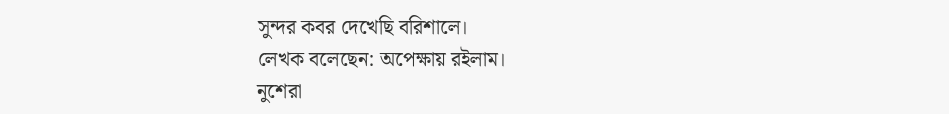সুন্দর কবর দেখেছি বরিশালে।
লেখক বলেছেন: অপেক্ষায় রইলাম।
নুশেরা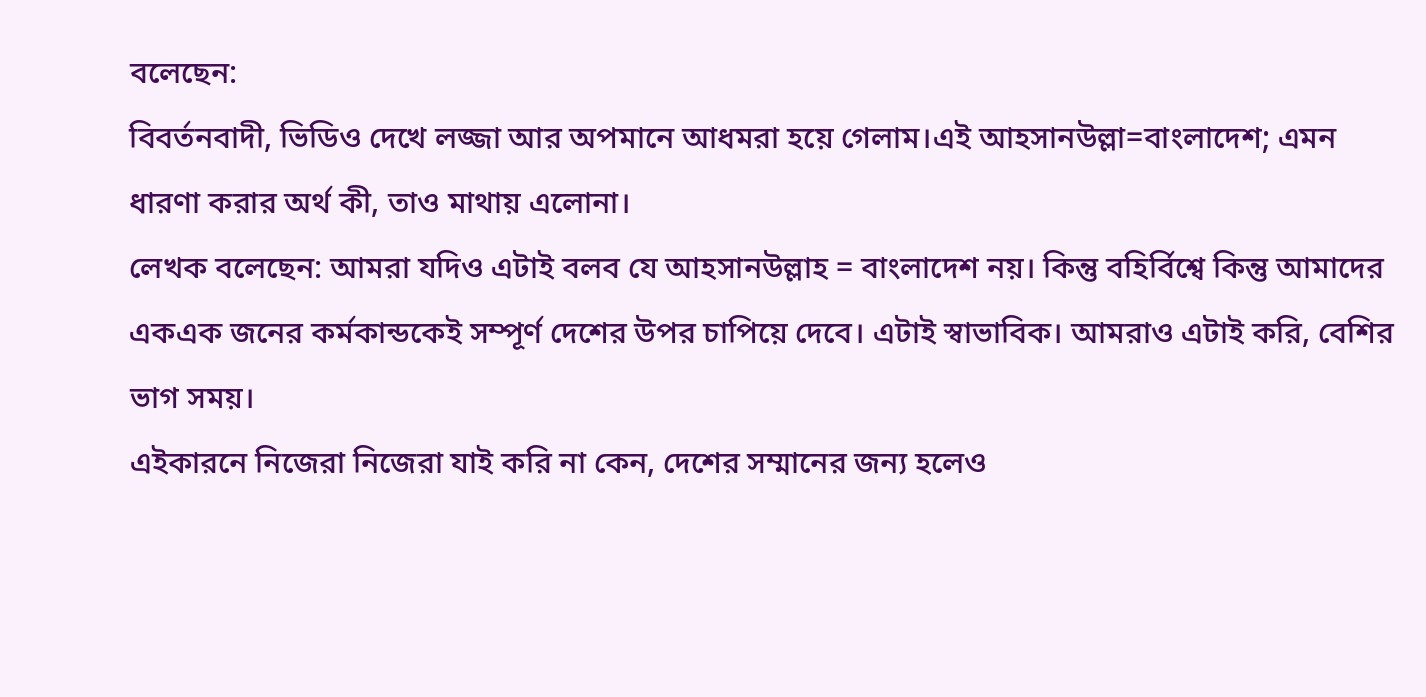বলেছেন:
বিবর্তনবাদী, ভিডিও দেখে লজ্জা আর অপমানে আধমরা হয়ে গেলাম।এই আহসানউল্লা=বাংলাদেশ; এমন ধারণা করার অর্থ কী, তাও মাথায় এলোনা।
লেখক বলেছেন: আমরা যদিও এটাই বলব যে আহসানউল্লাহ = বাংলাদেশ নয়। কিন্তু বহির্বিশ্বে কিন্তু আমাদের একএক জনের কর্মকান্ডকেই সম্পূর্ণ দেশের উপর চাপিয়ে দেবে। এটাই স্বাভাবিক। আমরাও এটাই করি, বেশির ভাগ সময়।
এইকারনে নিজেরা নিজেরা যাই করি না কেন, দেশের সম্মানের জন্য হলেও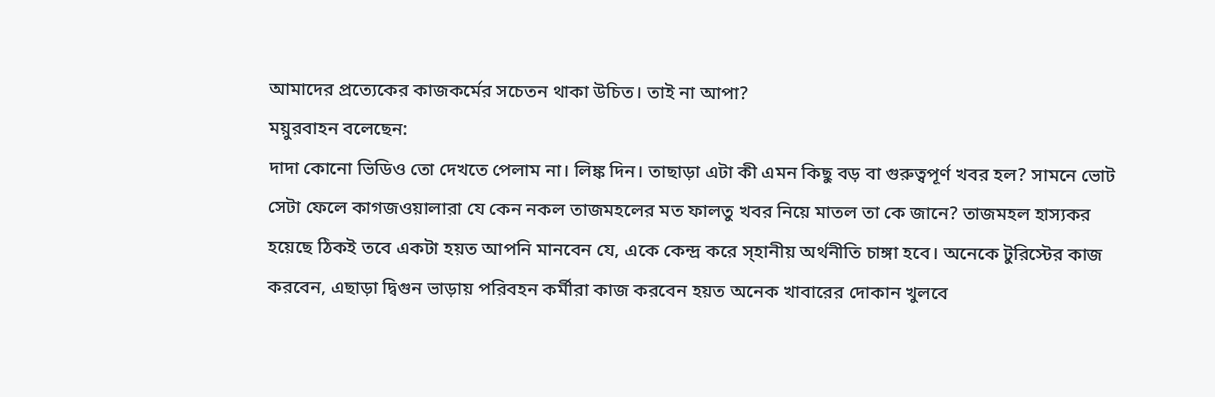আমাদের প্রত্যেকের কাজকর্মের সচেতন থাকা উচিত। তাই না আপা?
ময়ুরবাহন বলেছেন:
দাদা কোনো ভিডিও তো দেখতে পেলাম না। লিঙ্ক দিন। তাছাড়া এটা কী এমন কিছু বড় বা গুরুত্বপূর্ণ খবর হল? সামনে ভোট সেটা ফেলে কাগজওয়ালারা যে কেন নকল তাজমহলের মত ফালতু খবর নিয়ে মাতল তা কে জানে? তাজমহল হাস্যকর হয়েছে ঠিকই তবে একটা হয়ত আপনি মানবেন যে, একে কেন্দ্র করে স্হানীয় অর্থনীতি চাঙ্গা হবে। অনেকে টুরিস্টের কাজ করবেন, এছাড়া দ্বিগুন ভাড়ায় পরিবহন কর্মীরা কাজ করবেন হয়ত অনেক খাবারের দোকান খুলবে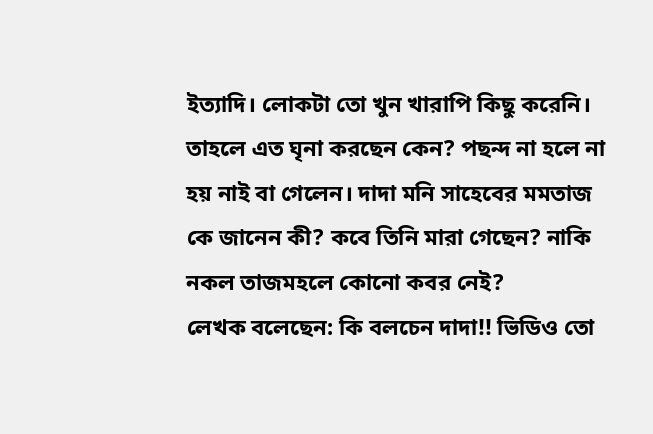ইত্যাদি। লোকটা তো খুন খারাপি কিছু করেনি। তাহলে এত ঘৃনা করছেন কেন? পছন্দ না হলে না হয় নাই বা গেলেন। দাদা মনি সাহেবের মমতাজ কে জানেন কী? কবে তিনি মারা গেছেন? নাকি নকল তাজমহলে কোনো কবর নেই?
লেখক বলেছেন: কি বলচেন দাদা!! ভিডিও তো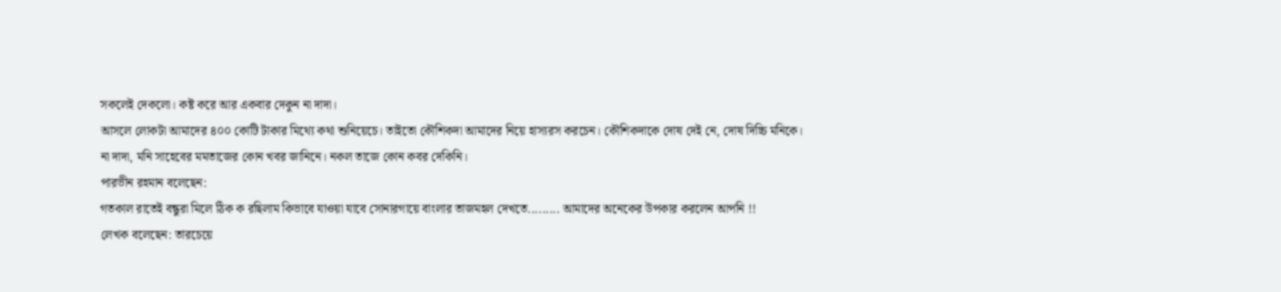সকলেই দেকলো। কষ্ট করে আর একবার দেকুন না দাদা।
আসলে লোকটা আমাদের ৪০০ কোটি টাকার মিথ্যে কথা শুনিয়েচে। তাইতো কৌশিকদা আমাদের নিয়ে হাস্যরস করচেন। কৌশিকদাকে দোষ দেই নে, দোষ দিচ্চি মনিকে।
না দাদা, মনি সাহেবের মমতাজের কোন খবর জানিনে। নকল তাজে কোন কবর দেকিনি।
পারভীন রহমান বলেছেন:
গতকাল রাতেই বন্ধুরা মিলে ঠিক ক রছিলাম কিভাবে যাওয়া যাবে সোনারগায়ে বাংলার তাজমহল দেখতে......... আমাদের অনেকের উপকার করলেন আপনি !!
লেখক বলেছেন: তারচেয়ে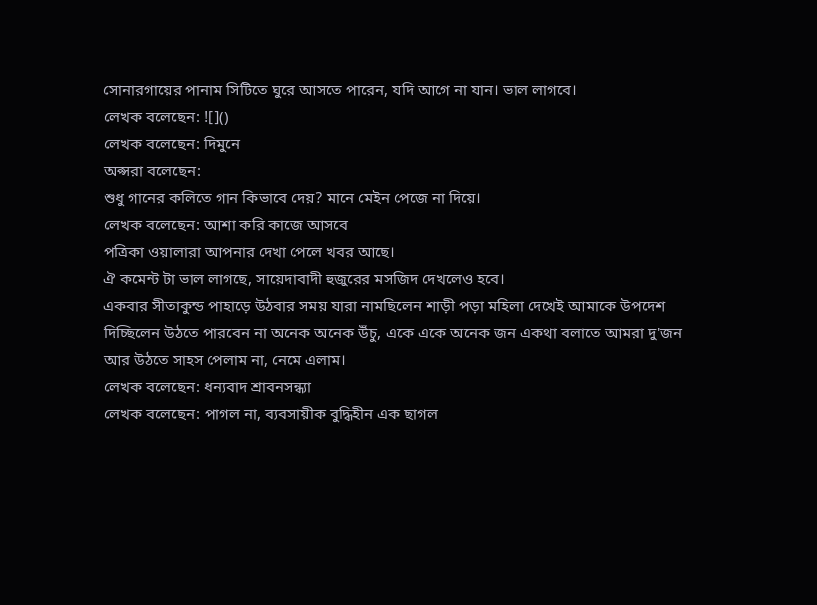সোনারগায়ের পানাম সিটিতে ঘুরে আসতে পারেন, যদি আগে না যান। ভাল লাগবে।
লেখক বলেছেন: ![]()
লেখক বলেছেন: দিমুনে
অপ্সরা বলেছেন:
শুধু গানের কলিতে গান কিভাবে দেয়? মানে মেইন পেজে না দিয়ে।
লেখক বলেছেন: আশা করি কাজে আসবে
পত্রিকা ওয়ালারা আপনার দেখা পেলে খবর আছে।
ঐ কমেন্ট টা ভাল লাগছে, সায়েদাবাদী হুজুরের মসজিদ দেখলেও হবে।
একবার সীতাকুন্ড পাহাড়ে উঠবার সময় যারা নামছিলেন শাড়ী পড়া মহিলা দেখেই আমাকে উপদেশ দিচ্ছিলেন উঠতে পারবেন না অনেক অনেক উঁচু, একে একে অনেক জন একথা বলাতে আমরা দু'জন আর উঠতে সাহস পেলাম না, নেমে এলাম।
লেখক বলেছেন: ধন্যবাদ শ্রাবনসন্ধ্যা
লেখক বলেছেন: পাগল না, ব্যবসায়ীক বুদ্ধিহীন এক ছাগল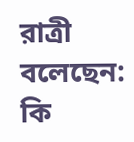রাত্রী বলেছেন:
কি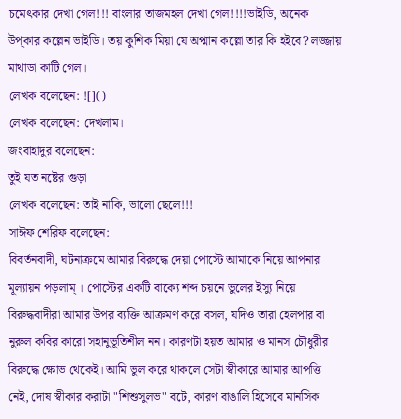চমেৎকার দেখা গেল!!! বাংলার তাজমহল দেখা গেল!!!!ভাইডি, অনেক উপ্কার কল্লেন ভাইডি। তয় কুশিক মিয়া যে অপ্মান কল্লো তার কি হইবে? লজ্জায় মাথাডা কাটি গেল।
লেখক বলেছেন: ![]()
লেখক বলেছেন: দেখলাম।
জংবাহাদুর বলেছেন:
তুই যত নষ্টের গুড়া
লেখক বলেছেন: তাই নাকি, ভালো ছেলে!!!
সাঈফ শেরিফ বলেছেন:
বিবর্তনবাদী, ঘটনাক্রমে আমার বিরুদ্ধে দেয়া পোস্টে আমাকে নিয়ে আপনার মূল্যায়ন পড়লাম্ । পোস্টের একটি বাক্যে শব্দ চয়নে ভুলের ইস্যু নিয়ে বিরুদ্ধবাদীরা আমার উপর ব্যক্তি আক্রমণ করে বসল, যদিও তারা হেলপার বা নুরুল কবির কারো সহানুভূতিশীল নন। কারণটা হয়ত আমার ও মানস চৌধুরীর বিরুদ্ধে ক্ষোভ থেকেই। আমি ভুল করে থাকলে সেটা স্বীকারে আমার আপত্তি নেই, দোষ স্বীকার করাটা "শিশুসুলভ" বটে, কারণ বাঙালি হিসেবে মানসিক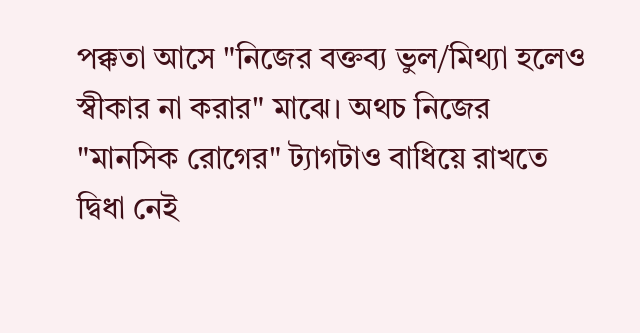পক্কতা আসে "নিজের বক্তব্য ভুল/মিথ্যা হলেও স্বীকার না করার" মাঝে। অথচ নিজের "মানসিক রোগের" ট্যাগটাও বাধিয়ে রাখতে দ্বিধা নেই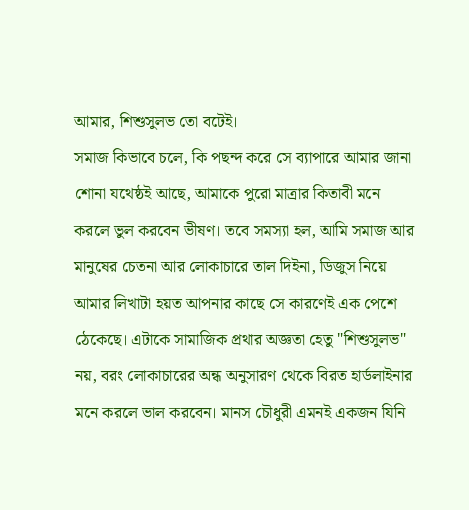আমার, শিশুসুলভ তো বটেই।
সমাজ কিভাবে চলে, কি পছন্দ করে সে ব্যাপারে আমার জানা শোনা যথেষ্ঠই আছে, আমাকে পুরো মাত্রার কিতাবী মনে করলে ভুল করবেন ভীষণ। তবে সমস্যা হল, আমি সমাজ আর মানুষের চেতনা আর লোকাচারে তাল দিইনা, ডিজুস নিয়ে আমার লিখাটা হয়ত আপনার কাছে সে কারণেই এক পেশে ঠেকেছে। এটাকে সামাজিক প্রথার অজ্ঞতা হেতু "শিশুসুলভ" নয়, বরং লোকাচারের অন্ধ অনুসারণ থেকে বিরত হার্ডলাইনার মনে করলে ভাল করবেন। মানস চৌধুরী এমনই একজন যিনি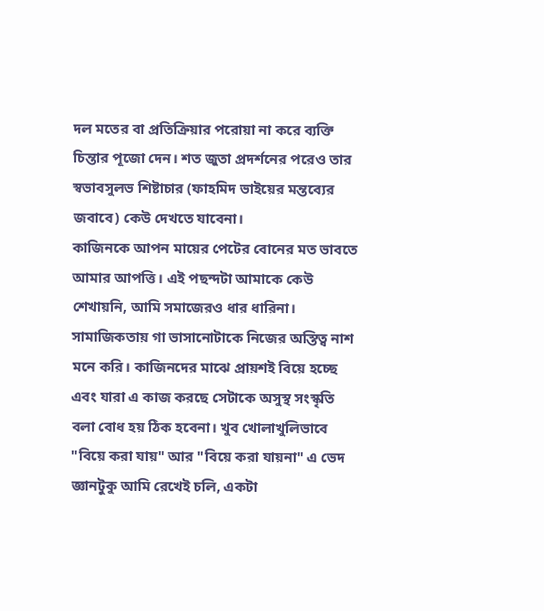দল মতের বা প্রতিক্রিয়ার পরোয়া না করে ব্যক্তি চিন্তার পূজো দেন। শত জুতা প্রদর্শনের পরেও তার স্বভাবসুলভ শিষ্টাচার (ফাহমিদ ভাইয়ের মন্তব্যের জবাবে) কেউ দেখতে যাবেনা।
কাজিনকে আপন মায়ের পেটের বোনের মত ভাবতে আমার আপত্তি। এই পছন্দটা আমাকে কেউ শেখায়নি, আমি সমাজেরও ধার ধারিনা। সামাজিকতায় গা ভাসানোটাকে নিজের অস্তিত্ব নাশ মনে করি। কাজিনদের মাঝে প্রায়শই বিয়ে হচ্ছে এবং যারা এ কাজ করছে সেটাকে অসুস্থ সংস্কৃতি বলা বোধ হয় ঠিক হবেনা। খুব খোলাখুলিভাবে "বিয়ে করা যায়" আর "বিয়ে করা যায়না" এ ভেদ জ্ঞানটুকু আমি রেখেই চলি, একটা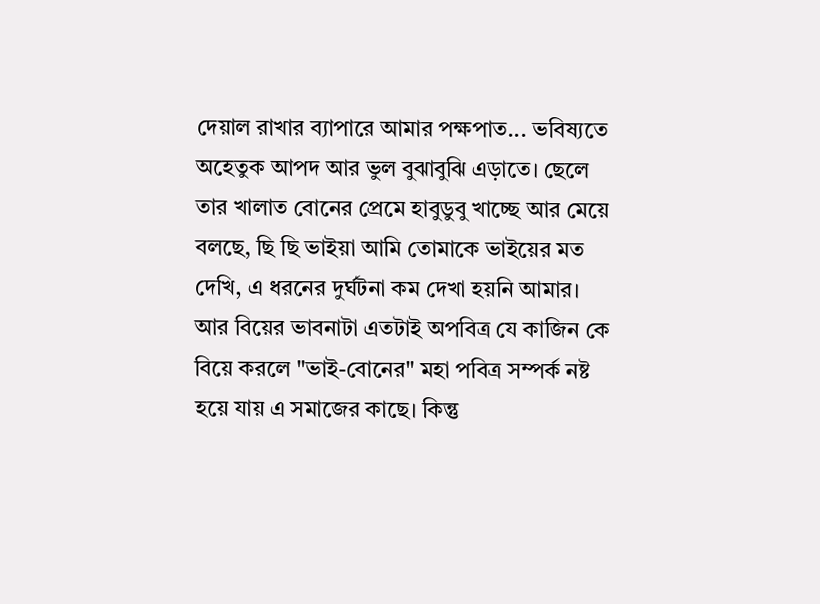দেয়াল রাখার ব্যাপারে আমার পক্ষপাত... ভবিষ্যতে অহেতুক আপদ আর ভুল বুঝাবুঝি এড়াতে। ছেলে তার খালাত বোনের প্রেমে হাবুডুবু খাচ্ছে আর মেয়ে বলছে, ছি ছি ভাইয়া আমি তোমাকে ভাইয়ের মত দেখি, এ ধরনের দুর্ঘটনা কম দেখা হয়নি আমার। আর বিয়ের ভাবনাটা এতটাই অপবিত্র যে কাজিন কে বিয়ে করলে "ভাই-বোনের" মহা পবিত্র সম্পর্ক নষ্ট হয়ে যায় এ সমাজের কাছে। কিন্তু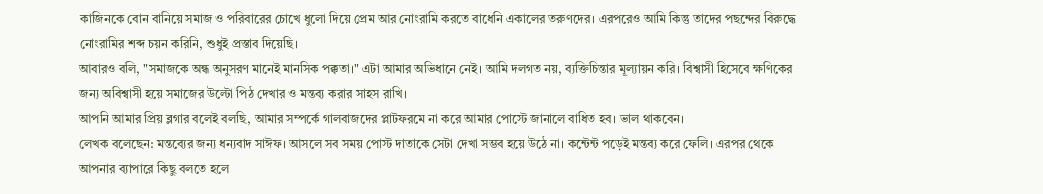কাজিনকে বোন বানিয়ে সমাজ ও পরিবারের চোখে ধুলো দিয়ে প্রেম আর নোংরামি করতে বাধেনি একালের তরুণদের। এরপরেও আমি কিন্তু তাদের পছন্দের বিরুদ্ধে নোংরামির শব্দ চয়ন করিনি, শুধুই প্রস্তাব দিয়েছি।
আবারও বলি, "সমাজকে অন্ধ অনুসরণ মানেই মানসিক পক্কতা।" এটা আমার অভিধানে নেই। আমি দলগত নয়, ব্যক্তিচিন্তার মূল্যায়ন করি। বিশ্বাসী হিসেবে ক্ষণিকের জন্য অবিশ্বাসী হয়ে সমাজের উল্টো পিঠ দেখার ও মন্তব্য করার সাহস রাখি।
আপনি আমার প্রিয় ব্লগার বলেই বলছি, আমার সম্পর্কে গালবাজদের প্লাটফরমে না করে আমার পোস্টে জানালে বাধিত হব। ভাল থাকবেন।
লেখক বলেছেন: মন্তব্যের জন্য ধন্যবাদ সাঈফ। আসলে সব সময় পোস্ট দাতাকে সেটা দেখা সম্ভব হয়ে উঠে না। কন্টেন্ট পড়েই মন্তব্য করে ফেলি। এরপর থেকে আপনার ব্যাপারে কিছু বলতে হলে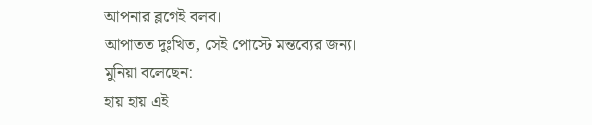আপনার ব্লগেই বলব।
আপাতত দুঃখিত, সেই পোস্টে মন্তব্যের জন্য।
মুনিয়া বলেছেন:
হায় হায় এই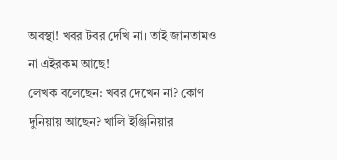অবস্থা! খবর টবর দেখি না। তাই জানতামও না এইরকম আছে!
লেখক বলেছেন: খবর দেখেন না? কোণ দুনিয়ায় আছেন? খালি ইঞ্জিনিয়ার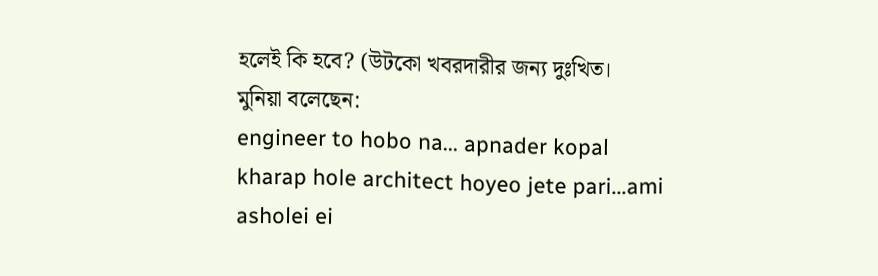হলেই কি হবে? (উটকো খবরদারীর জন্য দুঃখিত।
মুনিয়া বলেছেন:
engineer to hobo na... apnader kopal kharap hole architect hoyeo jete pari...ami asholei ei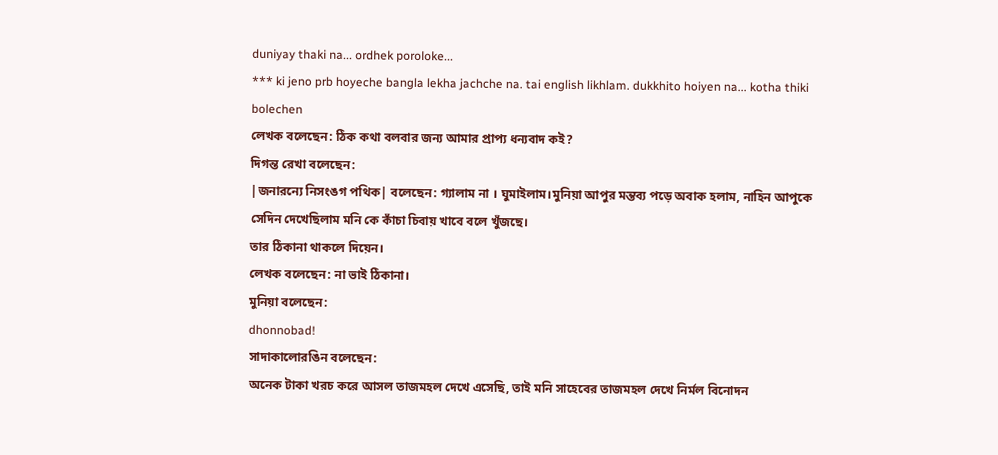duniyay thaki na... ordhek poroloke...
*** ki jeno prb hoyeche bangla lekha jachche na. tai english likhlam. dukkhito hoiyen na... kotha thiki bolechen
লেখক বলেছেন: ঠিক কথা বলবার জন্য আমার প্রাপ্য ধন্যবাদ কই?
দিগন্ত রেখা বলেছেন:
|জনারন্যে নিসংঙগ পথিক| বলেছেন: গ্যালাম না । ঘুমাইলাম।মুনিয়া আপুর মন্তব্য পড়ে অবাক হলাম, নাহিন আপুকে সেদিন দেখেছিলাম মনি কে কাঁচা চিবায় খাবে বলে খুঁজছে।
তার ঠিকানা থাকলে দিয়েন।
লেখক বলেছেন: না ভাই ঠিকানা।
মুনিয়া বলেছেন:
dhonnobad!
সাদাকালোরঙিন বলেছেন:
অনেক টাকা খরচ করে আসল তাজমহল দেখে এসেছি, তাই মনি সাহেবের তাজমহল দেখে নির্মল বিনোদন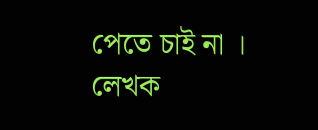পেতে চাই না ।
লেখক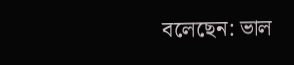বলেছেন: ভাল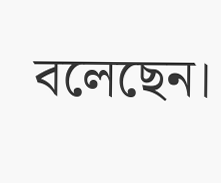বলেছেন।